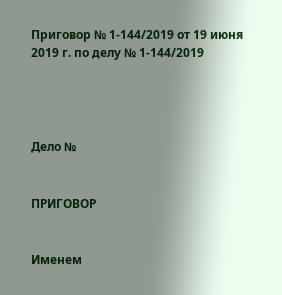Приговор № 1-144/2019 от 19 июня 2019 г. по делу № 1-144/2019




Дело №


ПРИГОВОР


Именем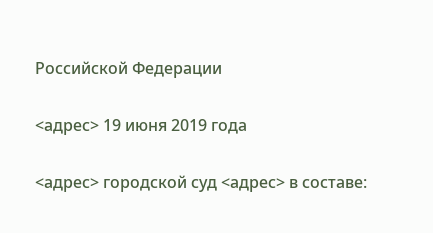Российской Федерации

<адрес> 19 июня 2019 года

<адрес> городской суд <адрес> в составе: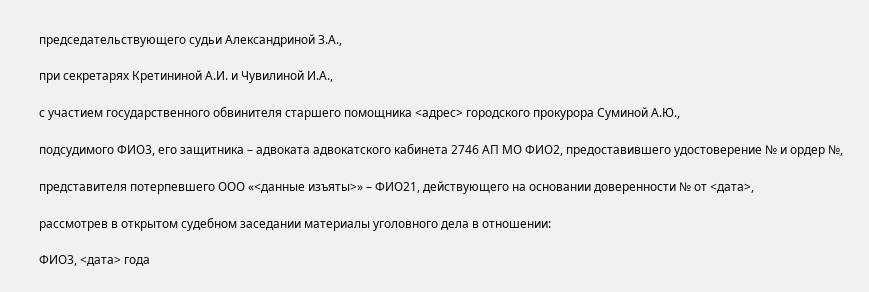председательствующего судьи Александриной З.А.,

при секретарях Кретининой А.И. и Чувилиной И.А.,

с участием государственного обвинителя старшего помощника <адрес> городского прокурора Суминой А.Ю.,

подсудимого ФИО3, его защитника – адвоката адвокатского кабинета 2746 АП МО ФИО2, предоставившего удостоверение № и ордер №,

представителя потерпевшего ООО «<данные изъяты>» – ФИО21, действующего на основании доверенности № от <дата>,

рассмотрев в открытом судебном заседании материалы уголовного дела в отношении:

ФИО3, <дата> года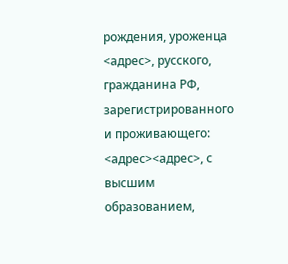рождения, уроженца <адрес>, русского, гражданина РФ, зарегистрированного и проживающего: <адрес><адрес>, с высшим образованием,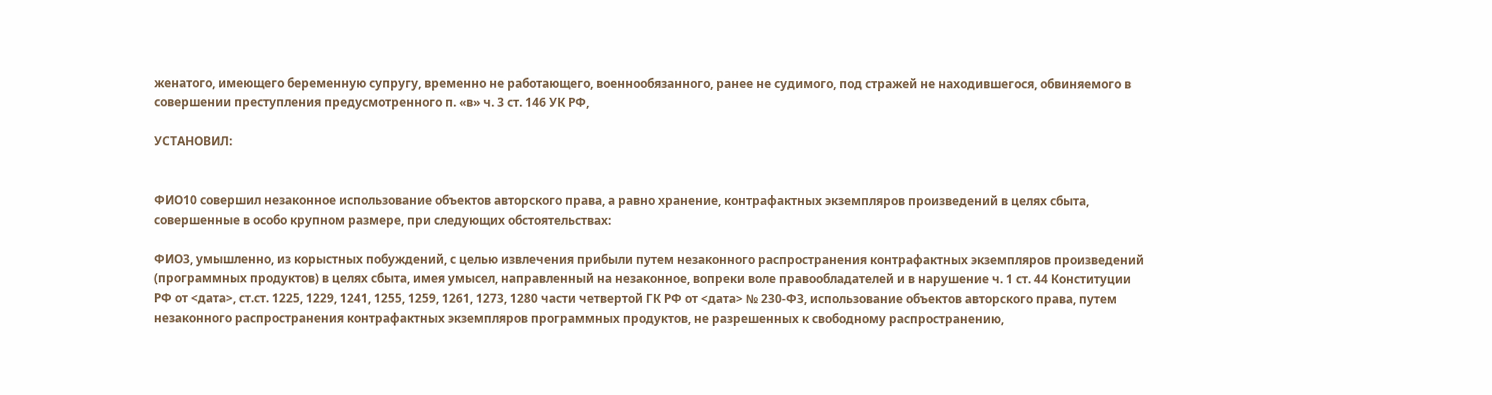женатого, имеющего беременную супругу, временно не работающего, военнообязанного, ранее не судимого, под стражей не находившегося, обвиняемого в совершении преступления предусмотренного п. «в» ч. 3 ст. 146 УК РФ,

УСТАНОВИЛ:


ФИО10 совершил незаконное использование объектов авторского права, а равно хранение, контрафактных экземпляров произведений в целях сбыта, совершенные в особо крупном размере, при следующих обстоятельствах:

ФИО3, умышленно, из корыстных побуждений, с целью извлечения прибыли путем незаконного распространения контрафактных экземпляров произведений (программных продуктов) в целях сбыта, имея умысел, направленный на незаконное, вопреки воле правообладателей и в нарушение ч. 1 ст. 44 Конституции РФ от <дата>, ст.ст. 1225, 1229, 1241, 1255, 1259, 1261, 1273, 1280 части четвертой ГК РФ от <дата> № 230-ФЗ, использование объектов авторского права, путем незаконного распространения контрафактных экземпляров программных продуктов, не разрешенных к свободному распространению,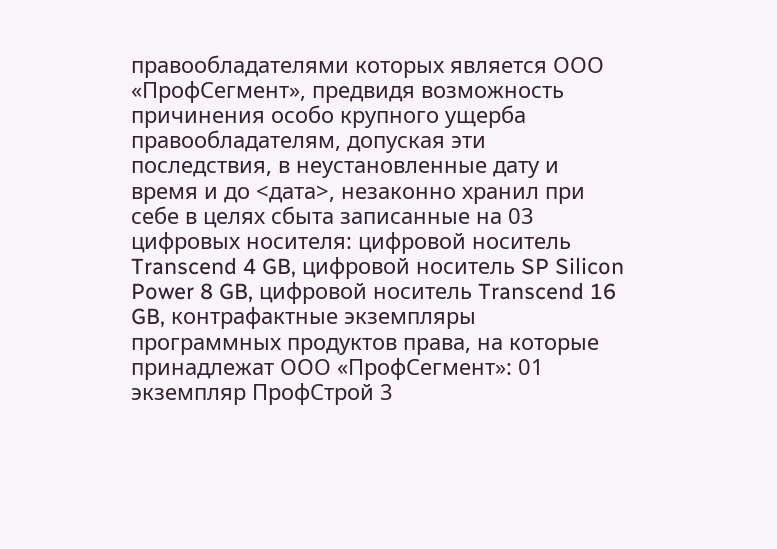правообладателями которых является ООО «ПрофСегмент», предвидя возможность причинения особо крупного ущерба правообладателям, допуская эти последствия, в неустановленные дату и время и до <дата>, незаконно хранил при себе в целях сбыта записанные на 03 цифровых носителя: цифровой носитель Transcend 4 GB, цифровой носитель SP Silicon Power 8 GB, цифровой носитель Transcend 16 GB, контрафактные экземпляры программных продуктов права, на которые принадлежат ООО «ПрофСегмент»: 01 экземпляр ПрофСтрой 3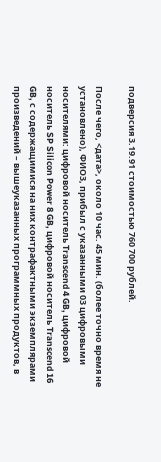подверсия 3.19.91 стоимостью 760 700 рублей.

После чего, <дата>, около 10 час. 45 мин. (более точно время не установлено), ФИО3, прибыл с указанными 03 цифровыми носителями: цифровой носитель Transcend 4 GB, цифровой носитель SP Silicon Power 8 GB, цифровой носитель Transcend 16 GB, с содержащимися на них контрафактными экземплярами произведений – вышеуказанных программных продуктов, в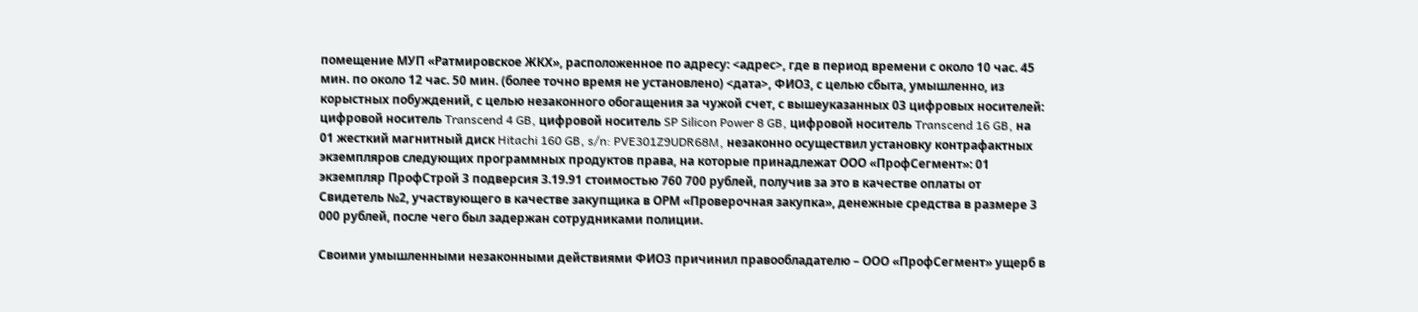помещение МУП «Ратмировское ЖКХ», расположенное по адресу: <адрес>, где в период времени с около 10 час. 45 мин. по около 12 час. 50 мин. (более точно время не установлено) <дата>, ФИО3, с целью сбыта, умышленно, из корыстных побуждений, с целью незаконного обогащения за чужой счет, с вышеуказанных 03 цифровых носителей: цифровой носитель Transcend 4 GB, цифровой носитель SP Silicon Power 8 GB, цифровой носитель Transcend 16 GB, на 01 жесткий магнитный диск Hitachi 160 GB, s/n: PVE301Z9UDR68M, незаконно осуществил установку контрафактных экземпляров следующих программных продуктов права, на которые принадлежат ООО «ПрофСегмент»: 01 экземпляр ПрофСтрой 3 подверсия 3.19.91 стоимостью 760 700 рублей, получив за это в качестве оплаты от Свидетель №2, участвующего в качестве закупщика в ОРМ «Проверочная закупка», денежные средства в размере 3 000 рублей, после чего был задержан сотрудниками полиции.

Своими умышленными незаконными действиями ФИО3 причинил правообладателю – ООО «ПрофСегмент» ущерб в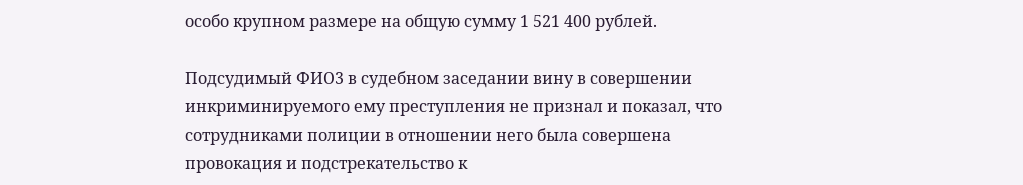особо крупном размере на общую сумму 1 521 400 рублей.

Подсудимый ФИО3 в судебном заседании вину в совершении инкриминируемого ему преступления не признал и показал, что сотрудниками полиции в отношении него была совершена провокация и подстрекательство к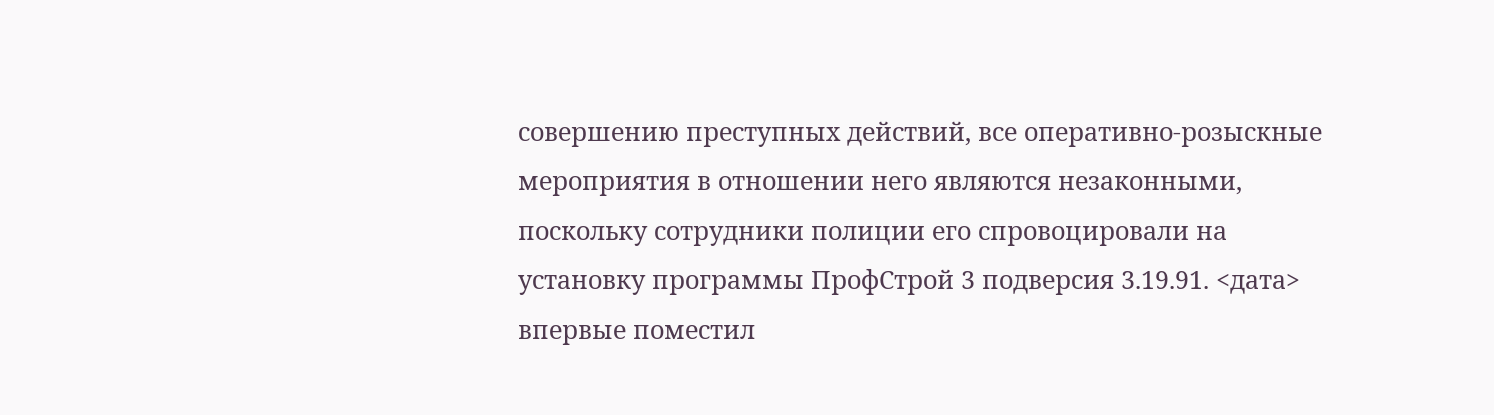совершению преступных действий, все оперативно-розыскные мероприятия в отношении него являются незаконными, поскольку сотрудники полиции его спровоцировали на установку программы ПрофСтрой 3 подверсия 3.19.91. <дата> впервые поместил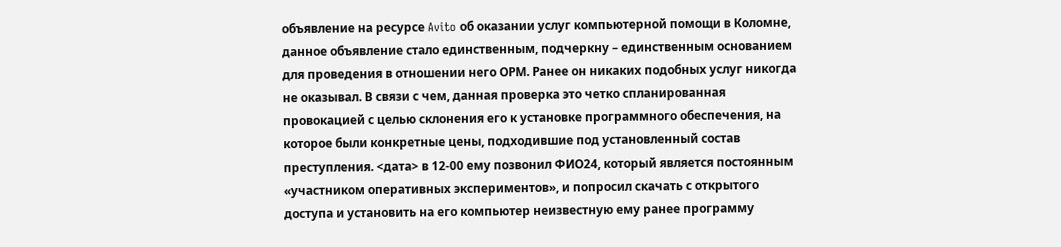объявление на ресурсе Avito об оказании услуг компьютерной помощи в Коломне, данное объявление стало единственным, подчеркну – единственным основанием для проведения в отношении него ОРМ. Ранее он никаких подобных услуг никогда не оказывал. В связи с чем, данная проверка это четко спланированная провокацией с целью склонения его к установке программного обеспечения, на которое были конкретные цены, подходившие под установленный состав преступления. <дата> в 12-00 ему позвонил ФИО24, который является постоянным «участником оперативных экспериментов», и попросил скачать с открытого доступа и установить на его компьютер неизвестную ему ранее программу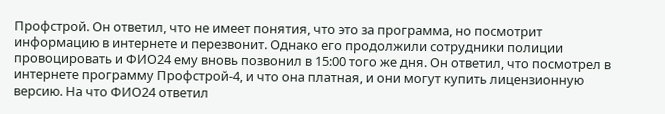Профстрой. Он ответил, что не имеет понятия, что это за программа, но посмотрит информацию в интернете и перезвонит. Однако его продолжили сотрудники полиции провоцировать и ФИО24 ему вновь позвонил в 15:00 того же дня. Он ответил, что посмотрел в интернете программу Профстрой-4, и что она платная, и они могут купить лицензионную версию. На что ФИО24 ответил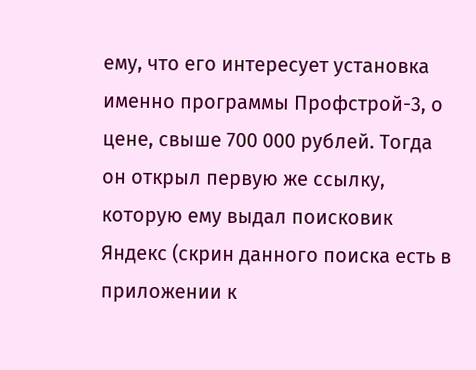ему, что его интересует установка именно программы Профстрой-3, о цене, свыше 700 000 рублей. Тогда он открыл первую же ссылку, которую ему выдал поисковик Яндекс (скрин данного поиска есть в приложении к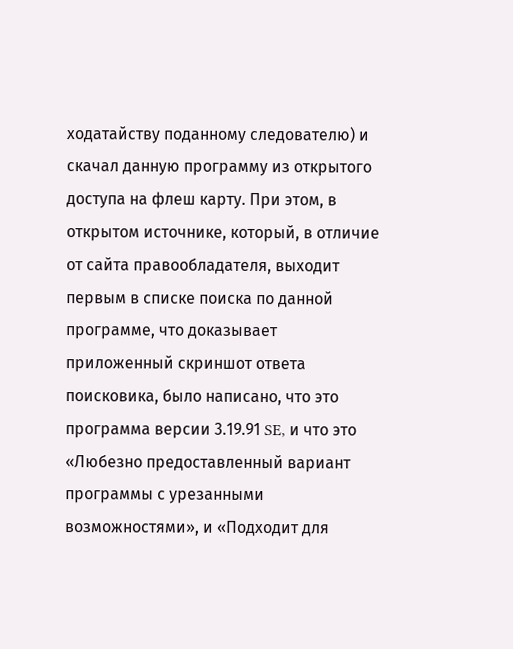ходатайству поданному следователю) и скачал данную программу из открытого доступа на флеш карту. При этом, в открытом источнике, который, в отличие от сайта правообладателя, выходит первым в списке поиска по данной программе, что доказывает приложенный скриншот ответа поисковика, было написано, что это программа версии 3.19.91 SE, и что это «Любезно предоставленный вариант программы с урезанными возможностями», и «Подходит для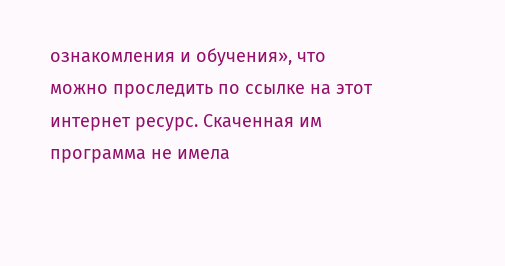ознакомления и обучения», что можно проследить по ссылке на этот интернет ресурс. Скаченная им программа не имела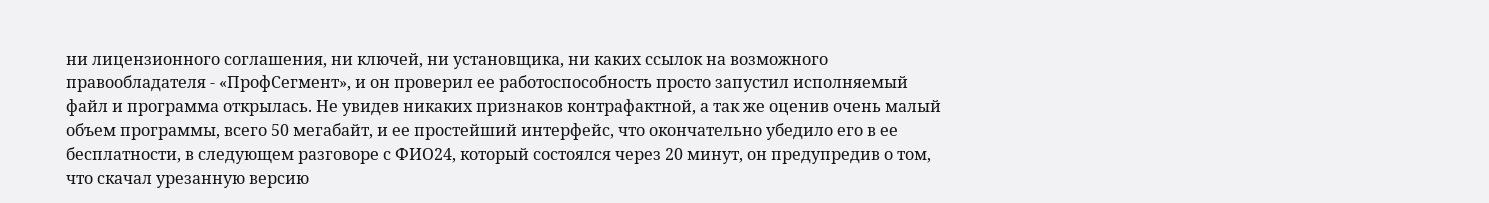ни лицензионного соглашения, ни ключей, ни установщика, ни каких ссылок на возможного правообладателя - «ПрофСегмент», и он проверил ее работоспособность просто запустил исполняемый файл и программа открылась. Не увидев никаких признаков контрафактной, а так же оценив очень малый объем программы, всего 50 мегабайт, и ее простейший интерфейс, что окончательно убедило его в ее бесплатности, в следующем разговоре с ФИО24, который состоялся через 20 минут, он предупредив о том, что скачал урезанную версию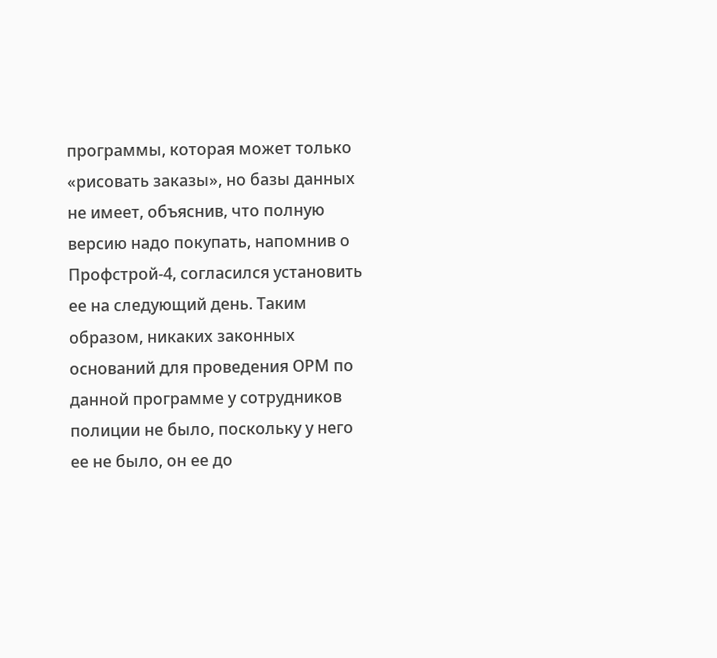программы, которая может только «рисовать заказы», но базы данных не имеет, объяснив, что полную версию надо покупать, напомнив о Профстрой-4, согласился установить ее на следующий день. Таким образом, никаких законных оснований для проведения ОРМ по данной программе у сотрудников полиции не было, поскольку у него ее не было, он ее до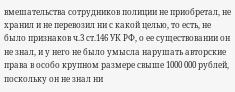вмешательства сотрудников полиции не приобретал, не хранил и не перевозил ни с какой целью, то есть, не было признаков ч.3 ст.146 УК РФ, о ее существовании он не знал, и у него не было умысла нарушать авторские права в особо крупном размере свыше 1000 000 рублей, поскольку он не знал ни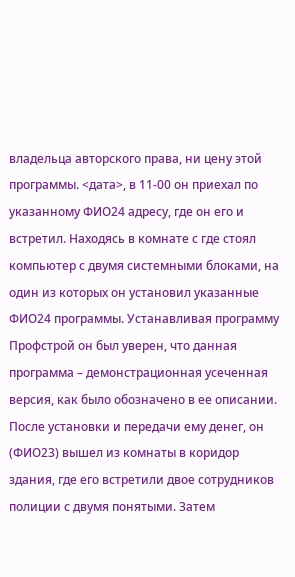владельца авторского права, ни цену этой программы. <дата>, в 11-00 он приехал по указанному ФИО24 адресу, где он его и встретил. Находясь в комнате с где стоял компьютер с двумя системными блоками, на один из которых он установил указанные ФИО24 программы. Устанавливая программу Профстрой он был уверен, что данная программа – демонстрационная усеченная версия, как было обозначено в ее описании. После установки и передачи ему денег, он (ФИО23) вышел из комнаты в коридор здания, где его встретили двое сотрудников полиции с двумя понятыми. Затем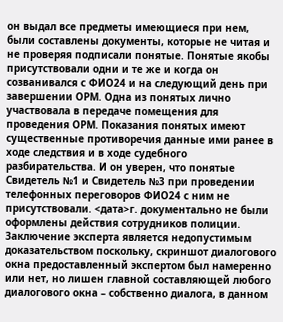он выдал все предметы имеющиеся при нем, были составлены документы, которые не читая и не проверяя подписали понятые. Понятые якобы присутствовали одни и те же и когда он созванивался с ФИО24 и на следующий день при завершении ОРМ. Одна из понятых лично участвовала в передаче помещения для проведения ОРМ. Показания понятых имеют существенные противоречия данные ими ранее в ходе следствия и в ходе судебного разбирательства. И он уверен, что понятые Свидетель №1 и Свидетель №3 при проведении телефонных переговоров ФИО24 с ним не присутствовали. <дата>г. документально не были оформлены действия сотрудников полиции. Заключение эксперта является недопустимым доказательством поскольку, скриншот диалогового окна предоставленный экспертом был намеренно или нет, но лишен главной составляющей любого диалогового окна – собственно диалога, в данном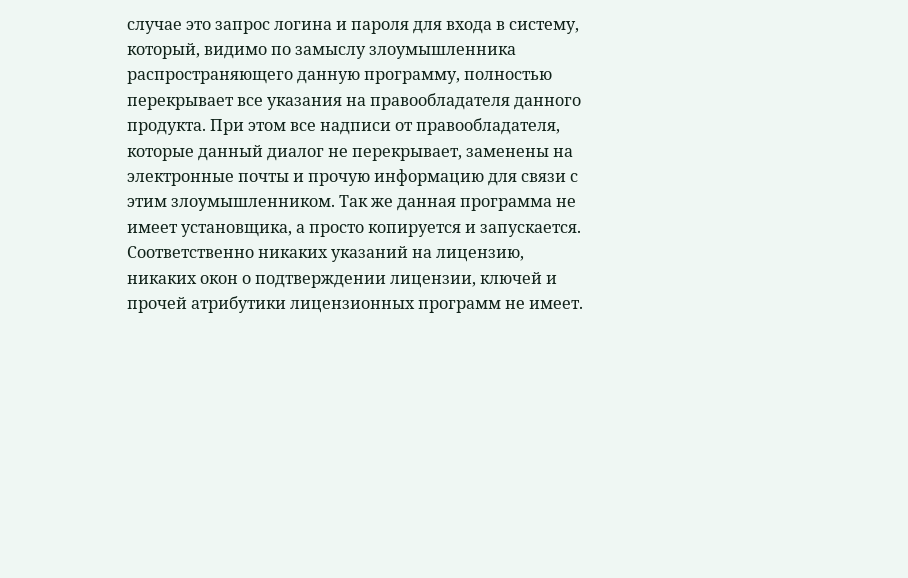случае это запрос логина и пароля для входа в систему, который, видимо по замыслу злоумышленника распространяющего данную программу, полностью перекрывает все указания на правообладателя данного продукта. При этом все надписи от правообладателя, которые данный диалог не перекрывает, заменены на электронные почты и прочую информацию для связи с этим злоумышленником. Так же данная программа не имеет установщика, а просто копируется и запускается. Соответственно никаких указаний на лицензию, никаких окон о подтверждении лицензии, ключей и прочей атрибутики лицензионных программ не имеет.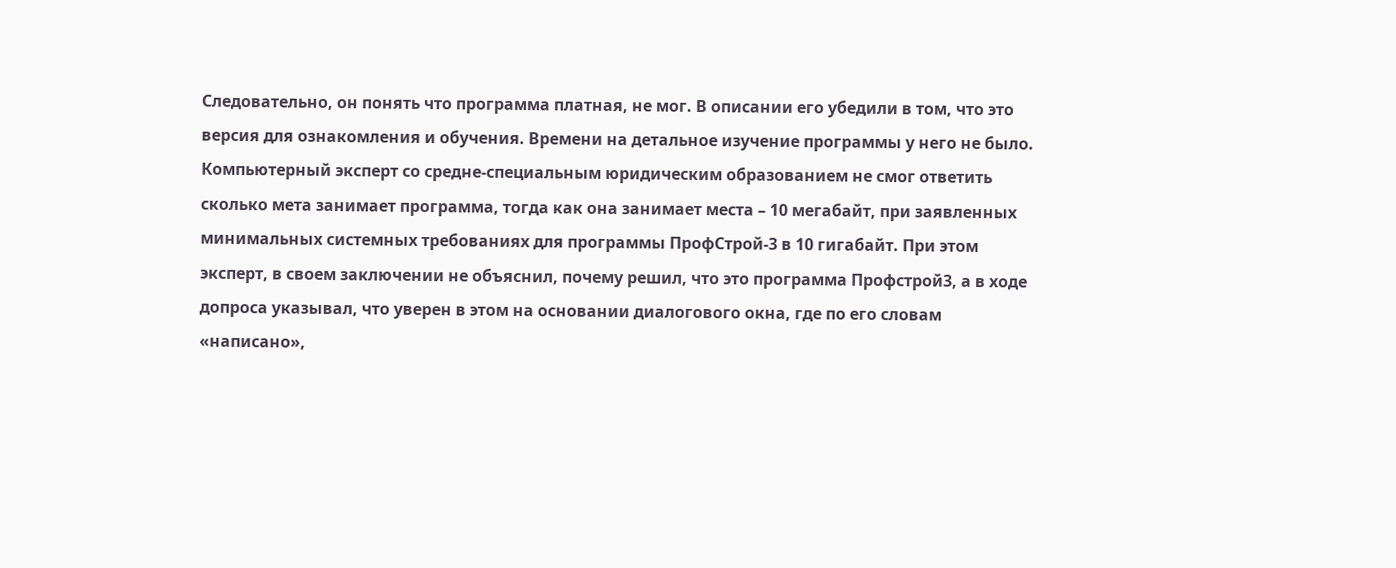Следовательно, он понять что программа платная, не мог. В описании его убедили в том, что это версия для ознакомления и обучения. Времени на детальное изучение программы у него не было. Компьютерный эксперт со средне-специальным юридическим образованием не смог ответить сколько мета занимает программа, тогда как она занимает места – 10 мегабайт, при заявленных минимальных системных требованиях для программы ПрофСтрой-3 в 10 гигабайт. При этом эксперт, в своем заключении не объяснил, почему решил, что это программа Профстрой3, а в ходе допроса указывал, что уверен в этом на основании диалогового окна, где по его словам «написано»,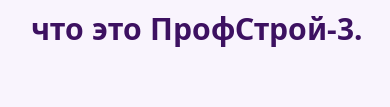что это ПрофСтрой-3.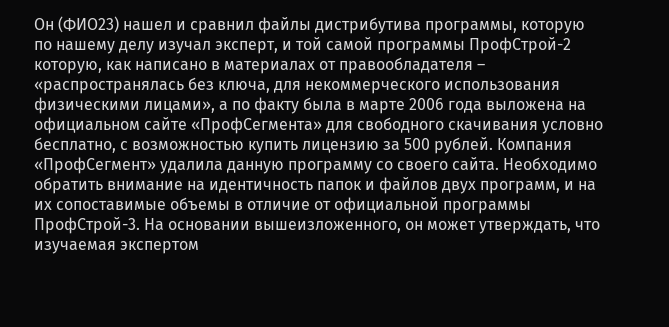Он (ФИО23) нашел и сравнил файлы дистрибутива программы, которую по нашему делу изучал эксперт, и той самой программы ПрофСтрой-2 которую, как написано в материалах от правообладателя – «распространялась без ключа, для некоммерческого использования физическими лицами», а по факту была в марте 2006 года выложена на официальном сайте «ПрофСегмента» для свободного скачивания условно бесплатно, с возможностью купить лицензию за 500 рублей. Компания «ПрофСегмент» удалила данную программу со своего сайта. Необходимо обратить внимание на идентичность папок и файлов двух программ, и на их сопоставимые объемы в отличие от официальной программы ПрофСтрой-3. На основании вышеизложенного, он может утверждать, что изучаемая экспертом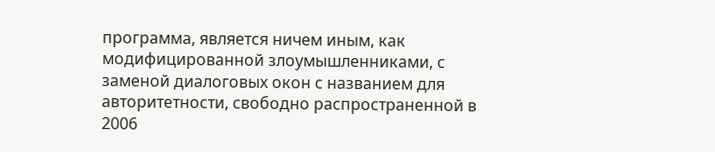программа, является ничем иным, как модифицированной злоумышленниками, с заменой диалоговых окон с названием для авторитетности, свободно распространенной в 2006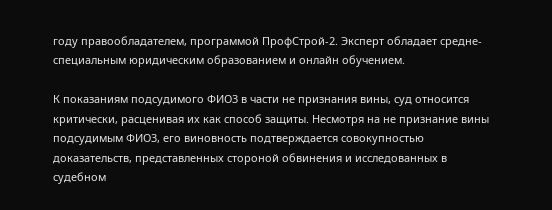году правообладателем, программой ПрофСтрой-2. Эксперт обладает средне-специальным юридическим образованием и онлайн обучением.

К показаниям подсудимого ФИО3 в части не признания вины, суд относится критически, расценивая их как способ защиты. Несмотря на не признание вины подсудимым ФИО3, его виновность подтверждается совокупностью доказательств, представленных стороной обвинения и исследованных в судебном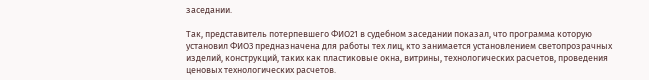заседании.

Так, представитель потерпевшего ФИО21 в судебном заседании показал, что программа которую установил ФИО3 предназначена для работы тех лиц, кто занимается установлением светопрозрачных изделий, конструкций, таких как пластиковые окна, витрины, технологических расчетов, проведения ценовых технологических расчетов.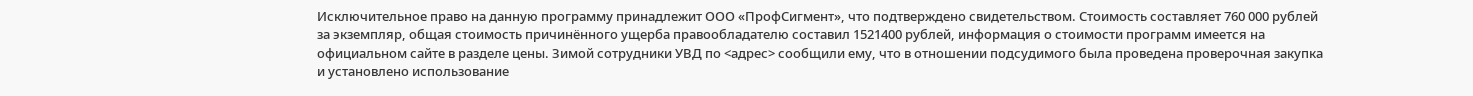Исключительное право на данную программу принадлежит ООО «ПрофСигмент», что подтверждено свидетельством. Стоимость составляет 760 000 рублей за экземпляр, общая стоимость причинённого ущерба правообладателю составил 1521400 рублей, информация о стоимости программ имеется на официальном сайте в разделе цены. Зимой сотрудники УВД по <адрес> сообщили ему, что в отношении подсудимого была проведена проверочная закупка и установлено использование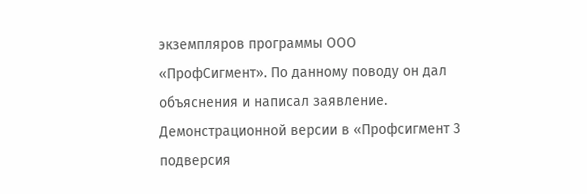экземпляров программы ООО «ПрофСигмент». По данному поводу он дал объяснения и написал заявление. Демонстрационной версии в «Профсигмент 3 подверсия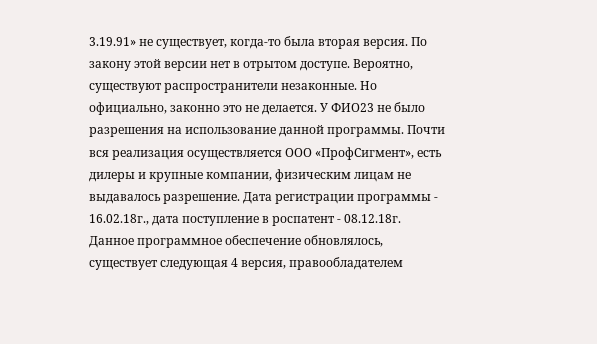3.19.91» не существует, когда-то была вторая версия. По закону этой версии нет в отрытом доступе. Вероятно, существуют распространители незаконные. Но официально, законно это не делается. У ФИО23 не было разрешения на использование данной программы. Почти вся реализация осуществляется ООО «ПрофСигмент», есть дилеры и крупные компании, физическим лицам не выдавалось разрешение. Дата регистрации программы - 16.02.18г., дата поступление в роспатент - 08.12.18г. Данное программное обеспечение обновлялось, существует следующая 4 версия, правообладателем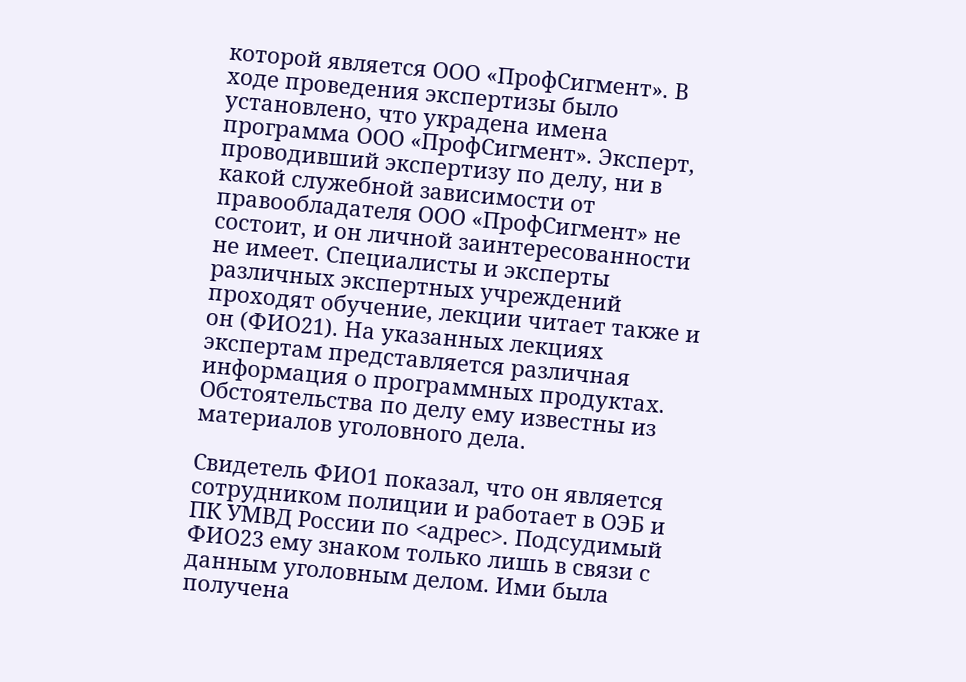которой является ООО «ПрофСигмент». В ходе проведения экспертизы было установлено, что украдена имена программа ООО «ПрофСигмент». Эксперт, проводивший экспертизу по делу, ни в какой служебной зависимости от правообладателя ООО «ПрофСигмент» не состоит, и он личной заинтересованности не имеет. Специалисты и эксперты различных экспертных учреждений проходят обучение, лекции читает также и он (ФИО21). На указанных лекциях экспертам представляется различная информация о программных продуктах. Обстоятельства по делу ему известны из материалов уголовного дела.

Свидетель ФИО1 показал, что он является сотрудником полиции и работает в ОЭБ и ПК УМВД России по <адрес>. Подсудимый ФИО23 ему знаком только лишь в связи с данным уголовным делом. Ими была получена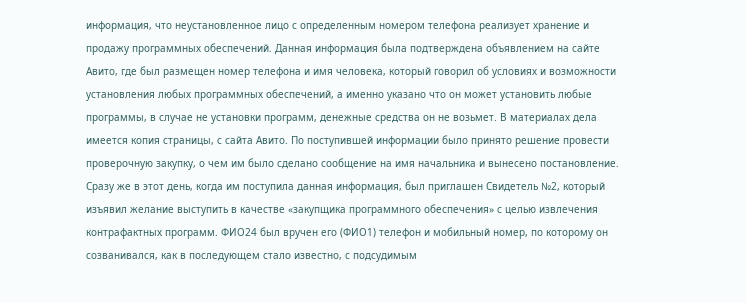информация, что неустановленное лицо с определенным номером телефона реализует хранение и продажу программных обеспечений. Данная информация была подтверждена объявлением на сайте Авито, где был размещен номер телефона и имя человека, который говорил об условиях и возможности установления любых программных обеспечений, а именно указано что он может установить любые программы, в случае не установки программ, денежные средства он не возьмет. В материалах дела имеется копия страницы, с сайта Авито. По поступившей информации было принято решение провести проверочную закупку, о чем им было сделано сообщение на имя начальника и вынесено постановление. Сразу же в этот день, когда им поступила данная информация, был приглашен Свидетель №2, который изъявил желание выступить в качестве «закупщика программного обеспечения» с целью извлечения контрафактных программ. ФИО24 был вручен его (ФИО1) телефон и мобильный номер, по которому он созванивался, как в последующем стало известно, с подсудимым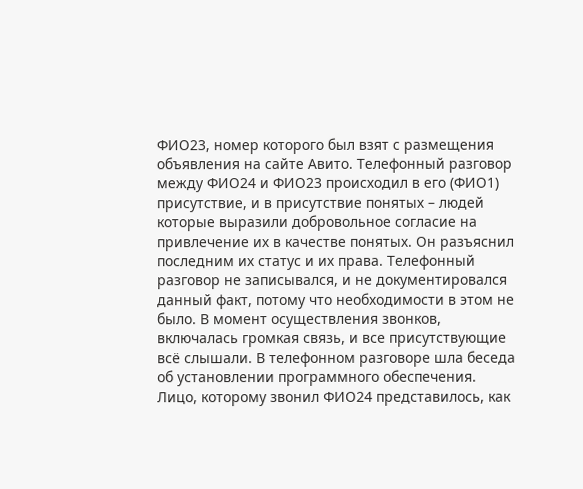ФИО23, номер которого был взят с размещения объявления на сайте Авито. Телефонный разговор между ФИО24 и ФИО23 происходил в его (ФИО1) присутствие, и в присутствие понятых – людей которые выразили добровольное согласие на привлечение их в качестве понятых. Он разъяснил последним их статус и их права. Телефонный разговор не записывался, и не документировался данный факт, потому что необходимости в этом не было. В момент осуществления звонков, включалась громкая связь, и все присутствующие всё слышали. В телефонном разговоре шла беседа об установлении программного обеспечения. Лицо, которому звонил ФИО24 представилось, как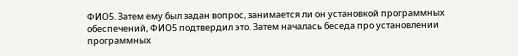ФИО5. Затем ему был задан вопрос, занимается ли он установкой программных обеспечений, ФИО5 подтвердил это. Затем началась беседа про установлении программных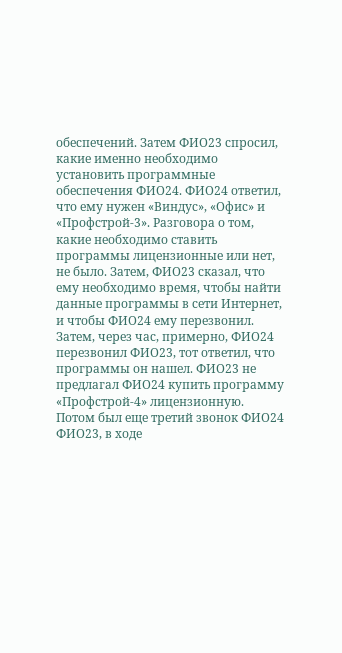обеспечений. Затем ФИО23 спросил, какие именно необходимо установить программные обеспечения ФИО24. ФИО24 ответил, что ему нужен «Виндус», «Офис» и «Профстрой-3». Разговора о том, какие необходимо ставить программы лицензионные или нет, не было. Затем, ФИО23 сказал, что ему необходимо время, чтобы найти данные программы в сети Интернет, и чтобы ФИО24 ему перезвонил. Затем, через час, примерно, ФИО24 перезвонил ФИО23, тот ответил, что программы он нашел. ФИО23 не предлагал ФИО24 купить программу «Профстрой-4» лицензионную. Потом был еще третий звонок ФИО24 ФИО23, в ходе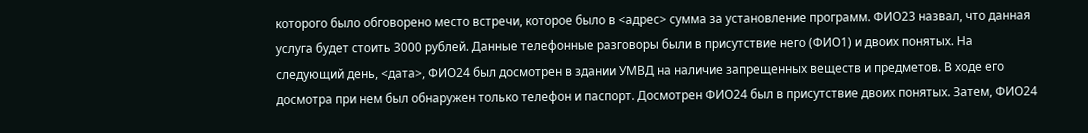которого было обговорено место встречи, которое было в <адрес> сумма за установление программ. ФИО23 назвал, что данная услуга будет стоить 3000 рублей. Данные телефонные разговоры были в присутствие него (ФИО1) и двоих понятых. На следующий день, <дата>, ФИО24 был досмотрен в здании УМВД на наличие запрещенных веществ и предметов. В ходе его досмотра при нем был обнаружен только телефон и паспорт. Досмотрен ФИО24 был в присутствие двоих понятых. Затем, ФИО24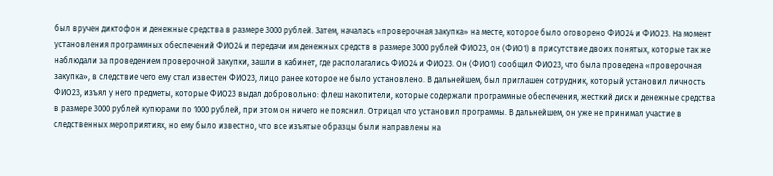был вручен диктофон и денежные средства в размере 3000 рублей. Затем, началась «проверочная закупка» на месте, которое было оговорено ФИО24 и ФИО23. На момент установления программных обеспечений ФИО24 и передачи им денежных средств в размере 3000 рублей ФИО23, он (ФИО1) в присутствие двоих понятых, которые так же наблюдали за проведением проверочной закупки, зашли в кабинет, где располагались ФИО24 и ФИО23. Он (ФИО1) сообщил ФИО23, что была проведена «проверочная закупка», в следствие чего ему стал известен ФИО23, лицо ранее которое не было установлено. В дальнейшем, был приглашен сотрудник, который установил личность ФИО23, изъял у него предметы, которые ФИО23 выдал добровольно: флеш накопители, которые содержали программные обеспечения, жесткий диск и денежные средства в размере 3000 рублей купюрами по 1000 рублей, при этом он ничего не пояснил. Отрицал что установил программы. В дальнейшем, он уже не принимал участие в следственных мероприятиях, но ему было известно, что все изъятые образцы были направлены на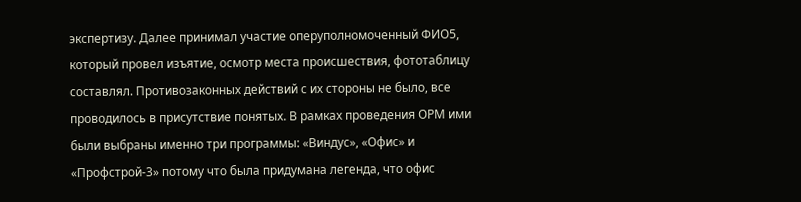экспертизу. Далее принимал участие оперуполномоченный ФИО5, который провел изъятие, осмотр места происшествия, фототаблицу составлял. Противозаконных действий с их стороны не было, все проводилось в присутствие понятых. В рамках проведения ОРМ ими были выбраны именно три программы: «Виндус», «Офис» и «Профстрой-3» потому что была придумана легенда, что офис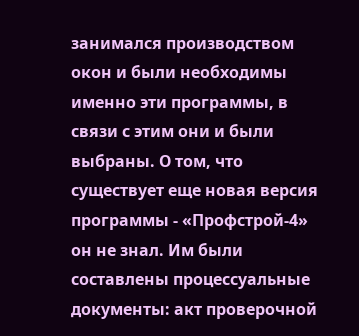занимался производством окон и были необходимы именно эти программы, в связи с этим они и были выбраны. О том, что существует еще новая версия программы - «Профстрой-4» он не знал. Им были составлены процессуальные документы: акт проверочной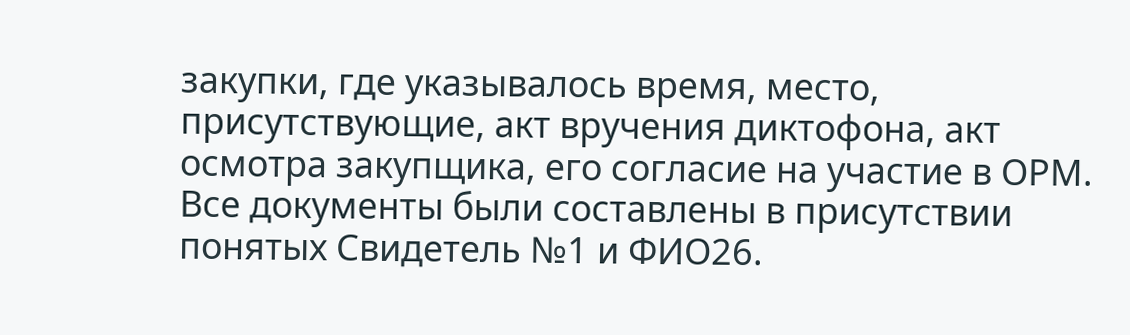закупки, где указывалось время, место, присутствующие, акт вручения диктофона, акт осмотра закупщика, его согласие на участие в ОРМ. Все документы были составлены в присутствии понятых Свидетель №1 и ФИО26.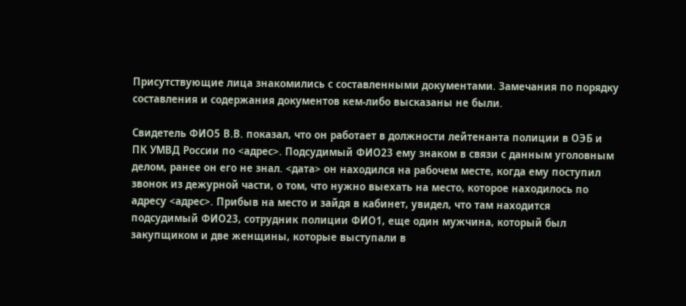Присутствующие лица знакомились с составленными документами. Замечания по порядку составления и содержания документов кем-либо высказаны не были.

Свидетель ФИО5 В.В. показал, что он работает в должности лейтенанта полиции в ОЭБ и ПК УМВД России по <адрес>. Подсудимый ФИО23 ему знаком в связи с данным уголовным делом, ранее он его не знал. <дата> он находился на рабочем месте, когда ему поступил звонок из дежурной части, о том, что нужно выехать на место, которое находилось по адресу <адрес>. Прибыв на место и зайдя в кабинет, увидел, что там находится подсудимый ФИО23, сотрудник полиции ФИО1, еще один мужчина, который был закупщиком и две женщины, которые выступали в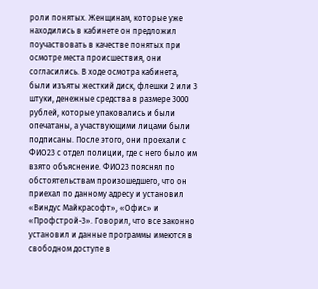роли понятых. Женщинам, которые уже находились в кабинете он предложил поучаствовать в качестве понятых при осмотре места происшествия, они согласились. В ходе осмотра кабинета, были изъяты жесткий диск, флешки 2 или 3 штуки, денежные средства в размере 3000 рублей, которые упаковались и были опечатаны, а участвующими лицами были подписаны. После этого, они проехали с ФИО23 с отдел полиции, где с него было им взято объяснение. ФИО23 пояснял по обстоятельствам произошедшего, что он приехал по данному адресу и установил «Виндус Майкрасофт», «Офис» и «Профстрой-3». Говорил, что все законно установил и данные программы имеются в свободном доступе в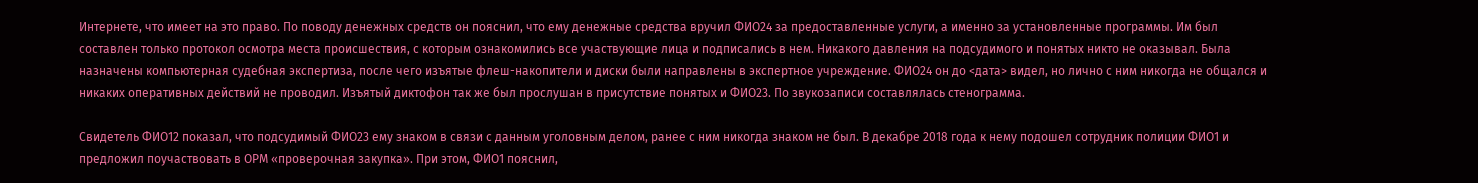Интернете, что имеет на это право. По поводу денежных средств он пояснил, что ему денежные средства вручил ФИО24 за предоставленные услуги, а именно за установленные программы. Им был составлен только протокол осмотра места происшествия, с которым ознакомились все участвующие лица и подписались в нем. Никакого давления на подсудимого и понятых никто не оказывал. Была назначены компьютерная судебная экспертиза, после чего изъятые флеш-накопители и диски были направлены в экспертное учреждение. ФИО24 он до <дата> видел, но лично с ним никогда не общался и никаких оперативных действий не проводил. Изъятый диктофон так же был прослушан в присутствие понятых и ФИО23. По звукозаписи составлялась стенограмма.

Свидетель ФИО12 показал, что подсудимый ФИО23 ему знаком в связи с данным уголовным делом, ранее с ним никогда знаком не был. В декабре 2018 года к нему подошел сотрудник полиции ФИО1 и предложил поучаствовать в ОРМ «проверочная закупка». При этом, ФИО1 пояснил,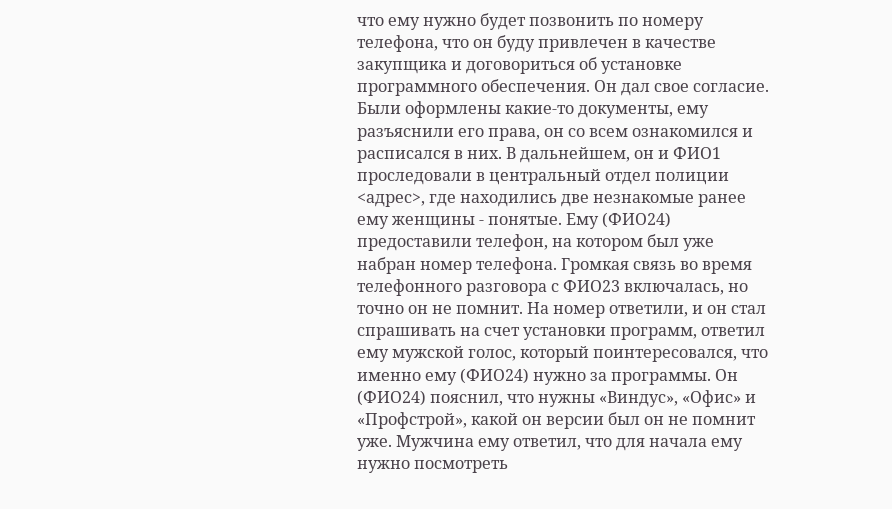что ему нужно будет позвонить по номеру телефона, что он буду привлечен в качестве закупщика и договориться об установке программного обеспечения. Он дал свое согласие. Были оформлены какие-то документы, ему разъяснили его права, он со всем ознакомился и расписался в них. В дальнейшем, он и ФИО1 проследовали в центральный отдел полиции <адрес>, где находились две незнакомые ранее ему женщины - понятые. Ему (ФИО24) предоставили телефон, на котором был уже набран номер телефона. Громкая связь во время телефонного разговора с ФИО23 включалась, но точно он не помнит. На номер ответили, и он стал спрашивать на счет установки программ, ответил ему мужской голос, который поинтересовался, что именно ему (ФИО24) нужно за программы. Он (ФИО24) пояснил, что нужны «Виндус», «Офис» и «Профстрой», какой он версии был он не помнит уже. Мужчина ему ответил, что для начала ему нужно посмотреть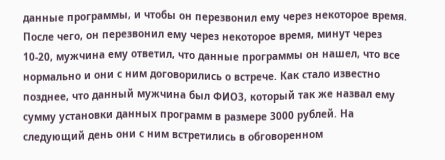данные программы, и чтобы он перезвонил ему через некоторое время. После чего, он перезвонил ему через некоторое время, минут через 10-20, мужчина ему ответил, что данные программы он нашел, что все нормально и они с ним договорились о встрече. Как стало известно позднее, что данный мужчина был ФИО3, который так же назвал ему сумму установки данных программ в размере 3000 рублей. На следующий день они с ним встретились в обговоренном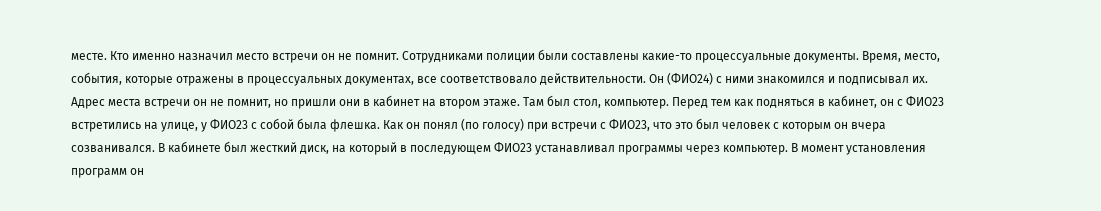месте. Кто именно назначил место встречи он не помнит. Сотрудниками полиции были составлены какие-то процессуальные документы. Время, место, события, которые отражены в процессуальных документах, все соответствовало действительности. Он (ФИО24) с ними знакомился и подписывал их. Адрес места встречи он не помнит, но пришли они в кабинет на втором этаже. Там был стол, компьютер. Перед тем как подняться в кабинет, он с ФИО23 встретились на улице, у ФИО23 с собой была флешка. Как он понял (по голосу) при встречи с ФИО23, что это был человек с которым он вчера созванивался. В кабинете был жесткий диск, на который в последующем ФИО23 устанавливал программы через компьютер. В момент установления программ он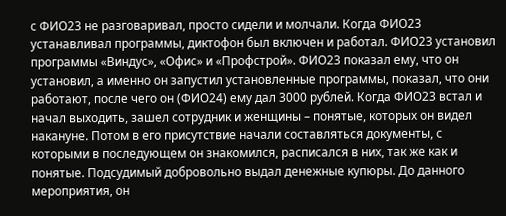с ФИО23 не разговаривал, просто сидели и молчали. Когда ФИО23 устанавливал программы, диктофон был включен и работал. ФИО23 установил программы «Виндус», «Офис» и «Профстрой». ФИО23 показал ему, что он установил, а именно он запустил установленные программы, показал, что они работают, после чего он (ФИО24) ему дал 3000 рублей. Когда ФИО23 встал и начал выходить, зашел сотрудник и женщины – понятые, которых он видел накануне. Потом в его присутствие начали составляться документы, с которыми в последующем он знакомился, расписался в них, так же как и понятые. Подсудимый добровольно выдал денежные купюры. До данного мероприятия, он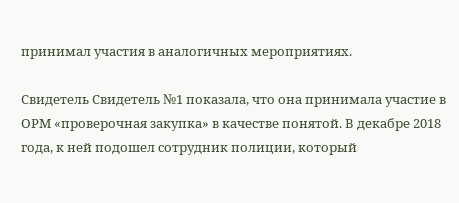принимал участия в аналогичных мероприятиях.

Свидетель Свидетель №1 показала, что она принимала участие в ОРМ «проверочная закупка» в качестве понятой. В декабре 2018 года, к ней подошел сотрудник полиции, который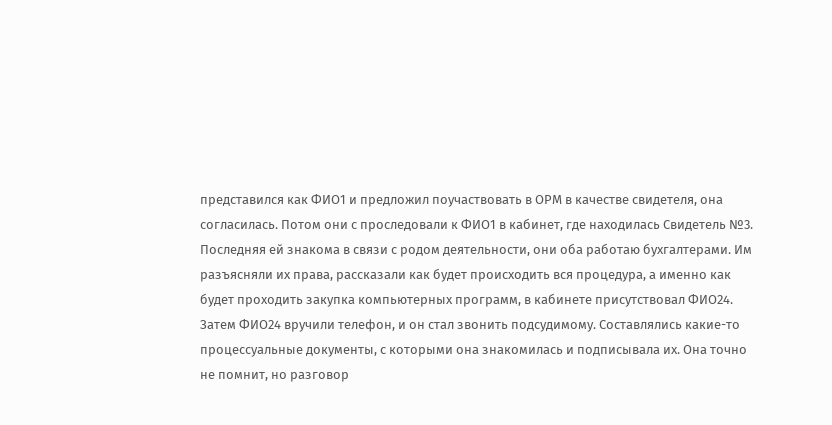представился как ФИО1 и предложил поучаствовать в ОРМ в качестве свидетеля, она согласилась. Потом они с проследовали к ФИО1 в кабинет, где находилась Свидетель №3. Последняя ей знакома в связи с родом деятельности, они оба работаю бухгалтерами. Им разъясняли их права, рассказали как будет происходить вся процедура, а именно как будет проходить закупка компьютерных программ, в кабинете присутствовал ФИО24. Затем ФИО24 вручили телефон, и он стал звонить подсудимому. Составлялись какие-то процессуальные документы, с которыми она знакомилась и подписывала их. Она точно не помнит, но разговор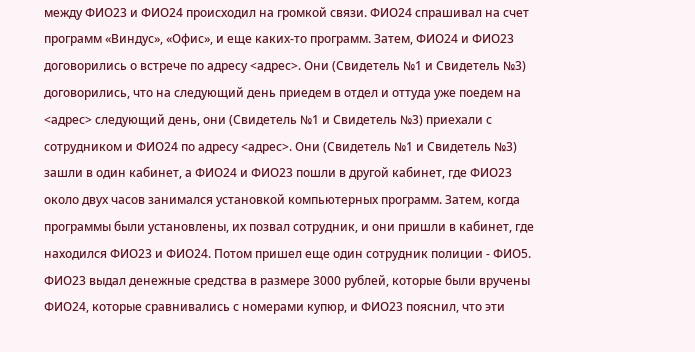между ФИО23 и ФИО24 происходил на громкой связи. ФИО24 спрашивал на счет программ «Виндус», «Офис», и еще каких-то программ. Затем, ФИО24 и ФИО23 договорились о встрече по адресу <адрес>. Они (Свидетель №1 и Свидетель №3) договорились, что на следующий день приедем в отдел и оттуда уже поедем на <адрес> следующий день, они (Свидетель №1 и Свидетель №3) приехали с сотрудником и ФИО24 по адресу <адрес>. Они (Свидетель №1 и Свидетель №3) зашли в один кабинет, а ФИО24 и ФИО23 пошли в другой кабинет, где ФИО23 около двух часов занимался установкой компьютерных программ. Затем, когда программы были установлены, их позвал сотрудник, и они пришли в кабинет, где находился ФИО23 и ФИО24. Потом пришел еще один сотрудник полиции - ФИО5. ФИО23 выдал денежные средства в размере 3000 рублей, которые были вручены ФИО24, которые сравнивались с номерами купюр, и ФИО23 пояснил, что эти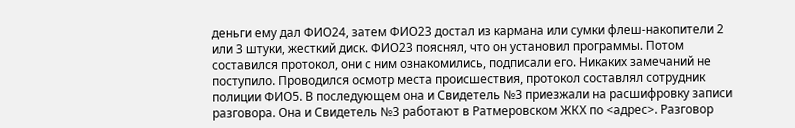деньги ему дал ФИО24, затем ФИО23 достал из кармана или сумки флеш-накопители 2 или 3 штуки, жесткий диск. ФИО23 пояснял, что он установил программы. Потом составился протокол, они с ним ознакомились, подписали его. Никаких замечаний не поступило. Проводился осмотр места происшествия, протокол составлял сотрудник полиции ФИО5. В последующем она и Свидетель №3 приезжали на расшифровку записи разговора. Она и Свидетель №3 работают в Ратмеровском ЖКХ по <адрес>. Разговор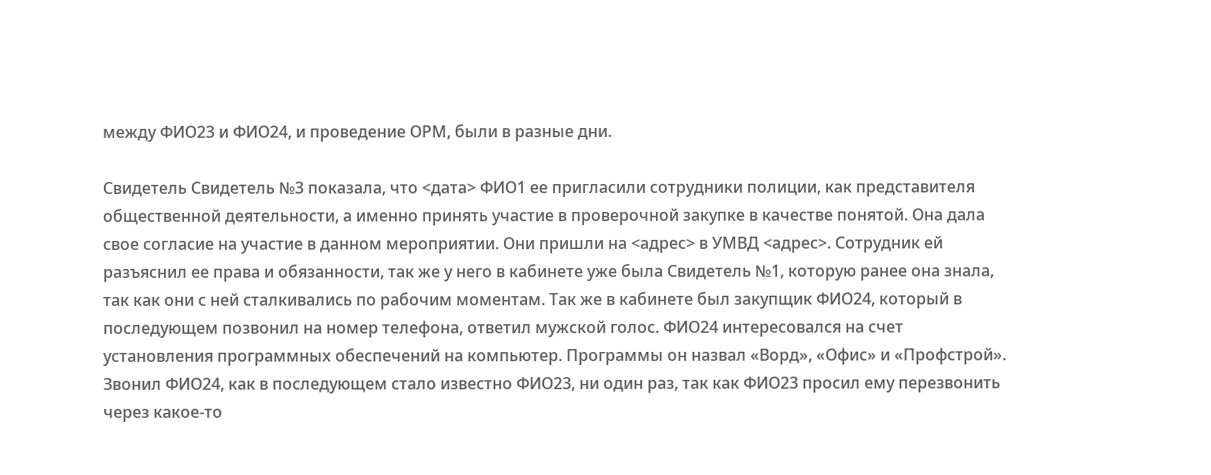между ФИО23 и ФИО24, и проведение ОРМ, были в разные дни.

Свидетель Свидетель №3 показала, что <дата> ФИО1 ее пригласили сотрудники полиции, как представителя общественной деятельности, а именно принять участие в проверочной закупке в качестве понятой. Она дала свое согласие на участие в данном мероприятии. Они пришли на <адрес> в УМВД <адрес>. Сотрудник ей разъяснил ее права и обязанности, так же у него в кабинете уже была Свидетель №1, которую ранее она знала, так как они с ней сталкивались по рабочим моментам. Так же в кабинете был закупщик ФИО24, который в последующем позвонил на номер телефона, ответил мужской голос. ФИО24 интересовался на счет установления программных обеспечений на компьютер. Программы он назвал «Ворд», «Офис» и «Профстрой». Звонил ФИО24, как в последующем стало известно ФИО23, ни один раз, так как ФИО23 просил ему перезвонить через какое-то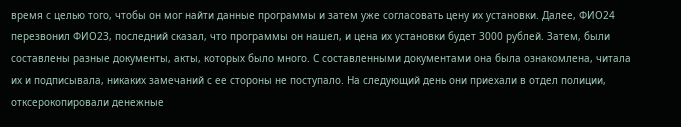время с целью того, чтобы он мог найти данные программы и затем уже согласовать цену их установки. Далее, ФИО24 перезвонил ФИО23, последний сказал, что программы он нашел, и цена их установки будет 3000 рублей. Затем, были составлены разные документы, акты, которых было много. С составленными документами она была ознакомлена, читала их и подписывала, никаких замечаний с ее стороны не поступало. На следующий день они приехали в отдел полиции, отксерокопировали денежные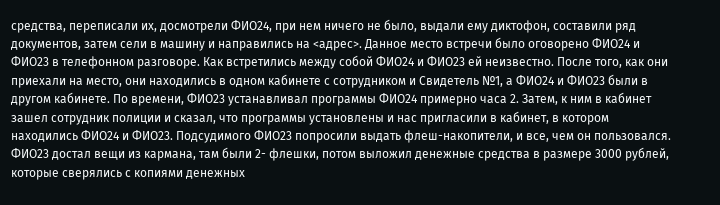средства, переписали их, досмотрели ФИО24, при нем ничего не было, выдали ему диктофон, составили ряд документов, затем сели в машину и направились на <адрес>. Данное место встречи было оговорено ФИО24 и ФИО23 в телефонном разговоре. Как встретились между собой ФИО24 и ФИО23 ей неизвестно. После того, как они приехали на место, они находились в одном кабинете с сотрудником и Свидетель №1, а ФИО24 и ФИО23 были в другом кабинете. По времени, ФИО23 устанавливал программы ФИО24 примерно часа 2. Затем, к ним в кабинет зашел сотрудник полиции и сказал, что программы установлены и нас пригласили в кабинет, в котором находились ФИО24 и ФИО23. Подсудимого ФИО23 попросили выдать флеш-накопители, и все, чем он пользовался. ФИО23 достал вещи из кармана, там были 2- флешки, потом выложил денежные средства в размере 3000 рублей, которые сверялись с копиями денежных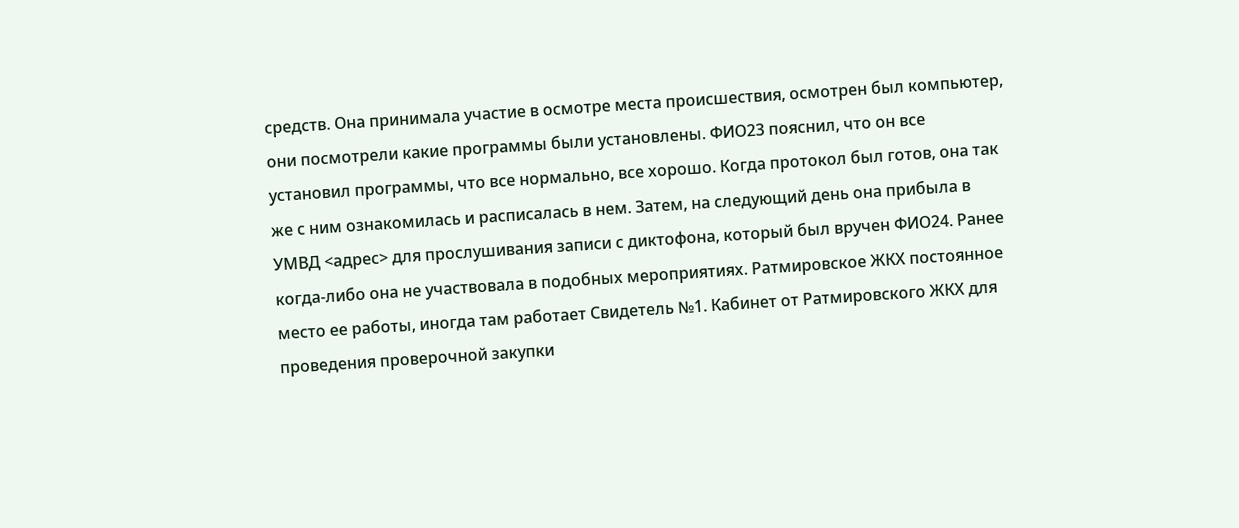средств. Она принимала участие в осмотре места происшествия, осмотрен был компьютер, они посмотрели какие программы были установлены. ФИО23 пояснил, что он все установил программы, что все нормально, все хорошо. Когда протокол был готов, она так же с ним ознакомилась и расписалась в нем. Затем, на следующий день она прибыла в УМВД <адрес> для прослушивания записи с диктофона, который был вручен ФИО24. Ранее когда-либо она не участвовала в подобных мероприятиях. Ратмировское ЖКХ постоянное место ее работы, иногда там работает Свидетель №1. Кабинет от Ратмировского ЖКХ для проведения проверочной закупки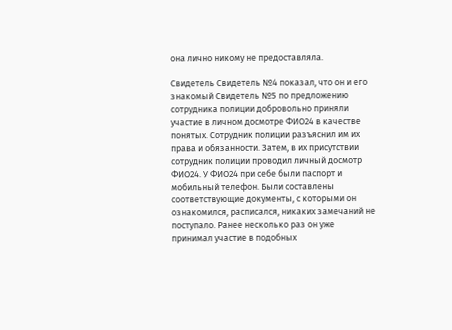она лично никому не предоставляла.

Свидетель Свидетель №4 показал, что он и его знакомый Свидетель №5 по предложению сотрудника полиции добровольно приняли участие в личном досмотре ФИО24 в качестве понятых. Сотрудник полиции разъяснил им их права и обязанности. Затем, в их присутствии сотрудник полиции проводил личный досмотр ФИО24. У ФИО24 при себе были паспорт и мобильный телефон. Были составлены соответствующие документы, с которыми он ознакомился, расписался, никаких замечаний не поступало. Ранее несколько раз он уже принимал участие в подобных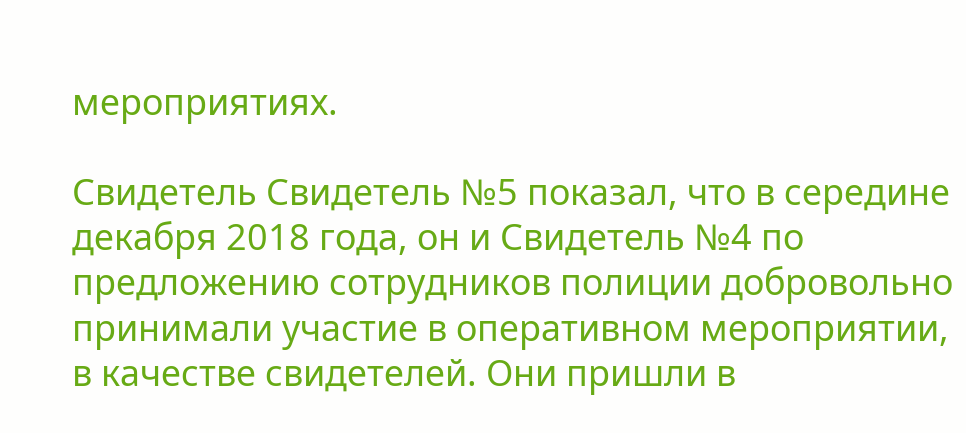мероприятиях.

Свидетель Свидетель №5 показал, что в середине декабря 2018 года, он и Свидетель №4 по предложению сотрудников полиции добровольно принимали участие в оперативном мероприятии, в качестве свидетелей. Они пришли в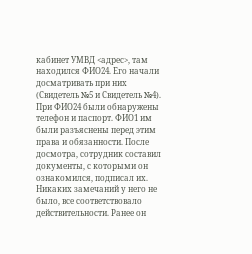кабинет УМВД <адрес>, там находился ФИО24. Его начали досматривать при них (Свидетель №5 и Свидетель №4). При ФИО24 были обнаружены телефон и паспорт. ФИО1 им были разъяснены перед этим права и обязанности. После досмотра, сотрудник составил документы, с которыми он ознакомился, подписал их. Никаких замечаний у него не было, все соответствовало действительности. Ранее он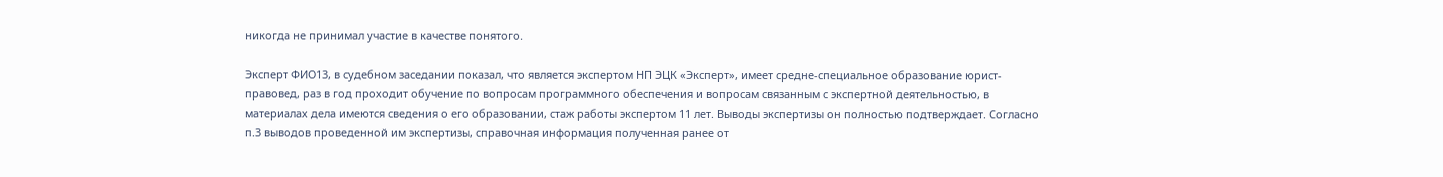никогда не принимал участие в качестве понятого.

Эксперт ФИО13, в судебном заседании показал, что является экспертом НП ЭЦК «Эксперт», имеет средне-специальное образование юрист-правовед, раз в год проходит обучение по вопросам программного обеспечения и вопросам связанным с экспертной деятельностью, в материалах дела имеются сведения о его образовании, стаж работы экспертом 11 лет. Выводы экспертизы он полностью подтверждает. Согласно п.3 выводов проведенной им экспертизы, справочная информация полученная ранее от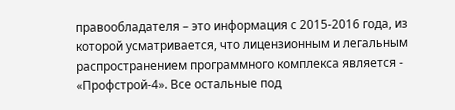правообладателя – это информация с 2015-2016 года, из которой усматривается, что лицензионным и легальным распространением программного комплекса является - «Профстрой-4». Все остальные под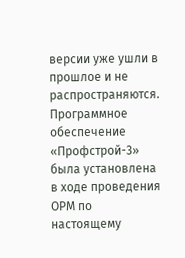версии уже ушли в прошлое и не распространяются. Программное обеспечение «Профстрой-3» была установлена в ходе проведения ОРМ по настоящему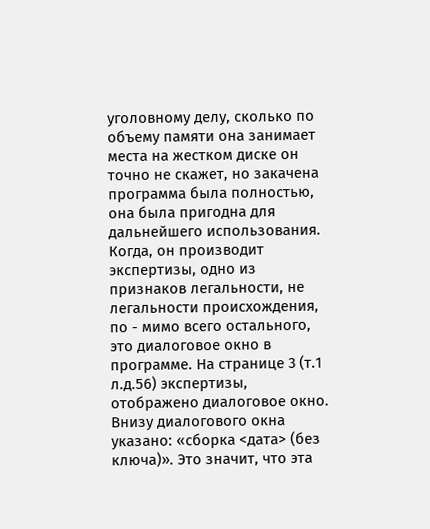уголовному делу, сколько по объему памяти она занимает места на жестком диске он точно не скажет, но закачена программа была полностью, она была пригодна для дальнейшего использования. Когда, он производит экспертизы, одно из признаков легальности, не легальности происхождения, по - мимо всего остального, это диалоговое окно в программе. На странице 3 (т.1 л.д.56) экспертизы, отображено диалоговое окно. Внизу диалогового окна указано: «сборка <дата> (без ключа)». Это значит, что эта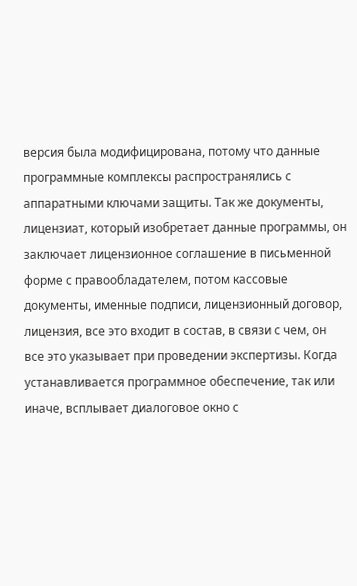версия была модифицирована, потому что данные программные комплексы распространялись с аппаратными ключами защиты. Так же документы, лицензиат, который изобретает данные программы, он заключает лицензионное соглашение в письменной форме с правообладателем, потом кассовые документы, именные подписи, лицензионный договор, лицензия, все это входит в состав, в связи с чем, он все это указывает при проведении экспертизы. Когда устанавливается программное обеспечение, так или иначе, всплывает диалоговое окно с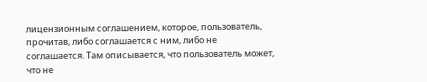лицензионным соглашением, которое, пользователь, прочитав, либо соглашается с ним, либо не соглашается. Там описывается, что пользователь может, что не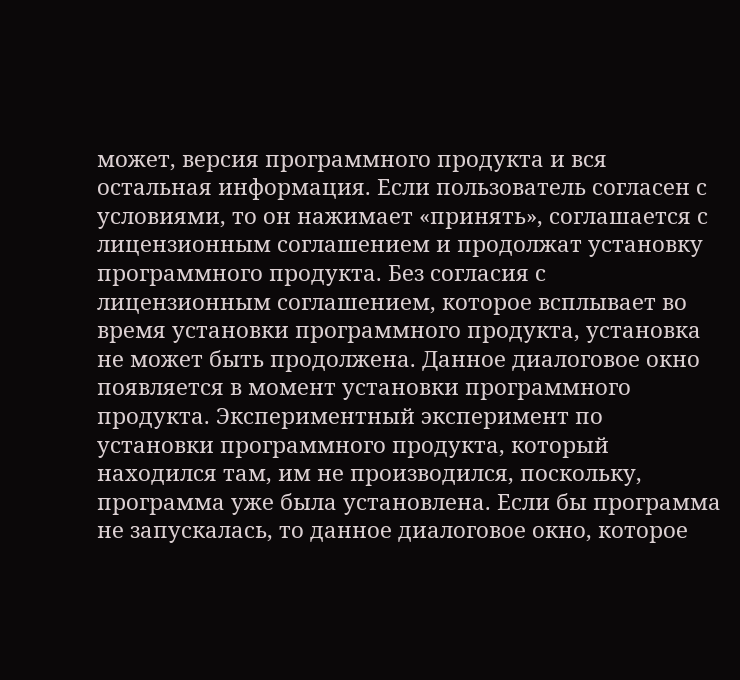может, версия программного продукта и вся остальная информация. Если пользователь согласен с условиями, то он нажимает «принять», соглашается с лицензионным соглашением и продолжат установку программного продукта. Без согласия с лицензионным соглашением, которое всплывает во время установки программного продукта, установка не может быть продолжена. Данное диалоговое окно появляется в момент установки программного продукта. Экспериментный эксперимент по установки программного продукта, который находился там, им не производился, поскольку, программа уже была установлена. Если бы программа не запускалась, то данное диалоговое окно, которое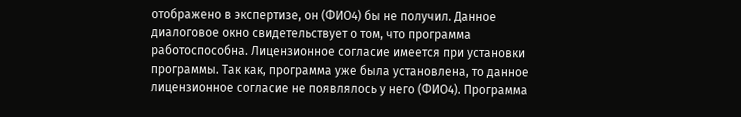отображено в экспертизе, он (ФИО4) бы не получил. Данное диалоговое окно свидетельствует о том, что программа работоспособна. Лицензионное согласие имеется при установки программы. Так как, программа уже была установлена, то данное лицензионное согласие не появлялось у него (ФИО4). Программа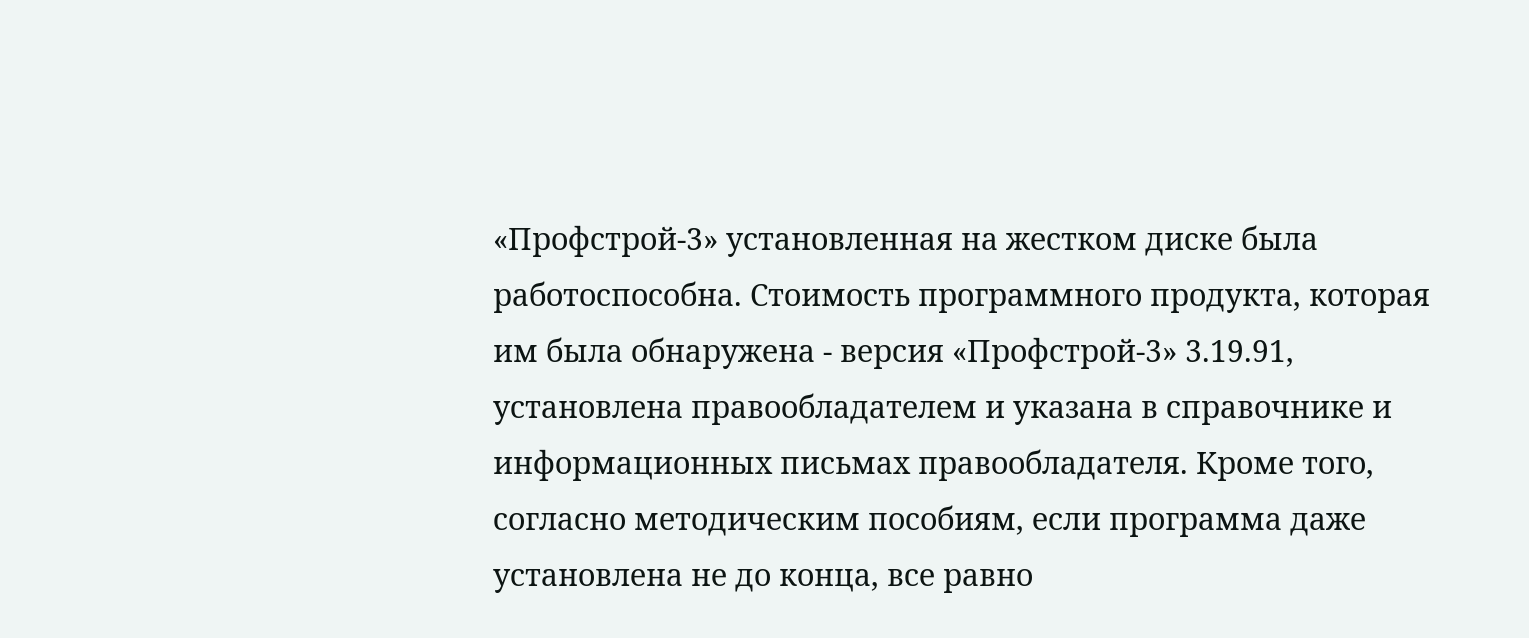«Профстрой-3» установленная на жестком диске была работоспособна. Стоимость программного продукта, которая им была обнаружена - версия «Профстрой-3» 3.19.91, установлена правообладателем и указана в справочнике и информационных письмах правообладателя. Кроме того, согласно методическим пособиям, если программа даже установлена не до конца, все равно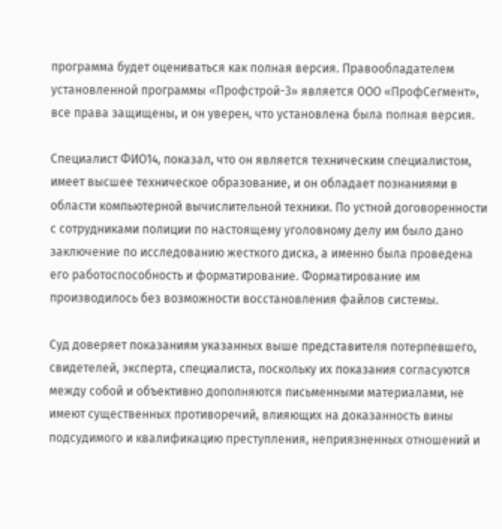программа будет оцениваться как полная версия. Правообладателем установленной программы «Профстрой-3» является ООО «ПрофСегмент», все права защищены, и он уверен, что установлена была полная версия.

Специалист ФИО14, показал, что он является техническим специалистом, имеет высшее техническое образование, и он обладает познаниями в области компьютерной вычислительной техники. По устной договоренности с сотрудниками полиции по настоящему уголовному делу им было дано заключение по исследованию жесткого диска, а именно была проведена его работоспособность и форматирование. Форматирование им производилось без возможности восстановления файлов системы.

Суд доверяет показаниям указанных выше представителя потерпевшего, свидетелей, эксперта, специалиста, поскольку их показания согласуются между собой и объективно дополняются письменными материалами, не имеют существенных противоречий, влияющих на доказанность вины подсудимого и квалификацию преступления, неприязненных отношений и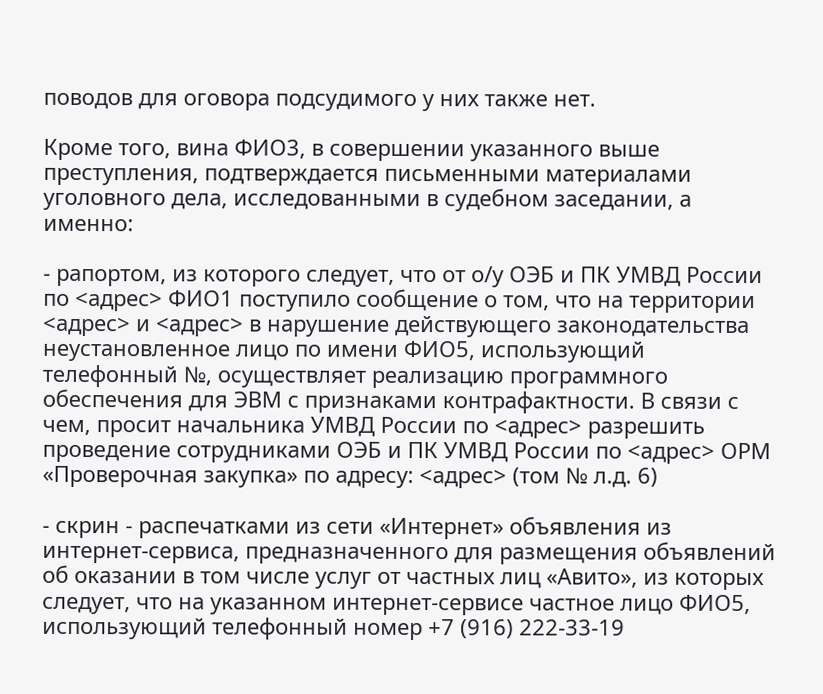поводов для оговора подсудимого у них также нет.

Кроме того, вина ФИО3, в совершении указанного выше преступления, подтверждается письменными материалами уголовного дела, исследованными в судебном заседании, а именно:

- рапортом, из которого следует, что от о/у ОЭБ и ПК УМВД России по <адрес> ФИО1 поступило сообщение о том, что на территории <адрес> и <адрес> в нарушение действующего законодательства неустановленное лицо по имени ФИО5, использующий телефонный №, осуществляет реализацию программного обеспечения для ЭВМ с признаками контрафактности. В связи с чем, просит начальника УМВД России по <адрес> разрешить проведение сотрудниками ОЭБ и ПК УМВД России по <адрес> ОРМ «Проверочная закупка» по адресу: <адрес> (том № л.д. 6)

- скрин - распечатками из сети «Интернет» объявления из интернет-сервиса, предназначенного для размещения объявлений об оказании в том числе услуг от частных лиц «Авито», из которых следует, что на указанном интернет-сервисе частное лицо ФИО5, использующий телефонный номер +7 (916) 222-33-19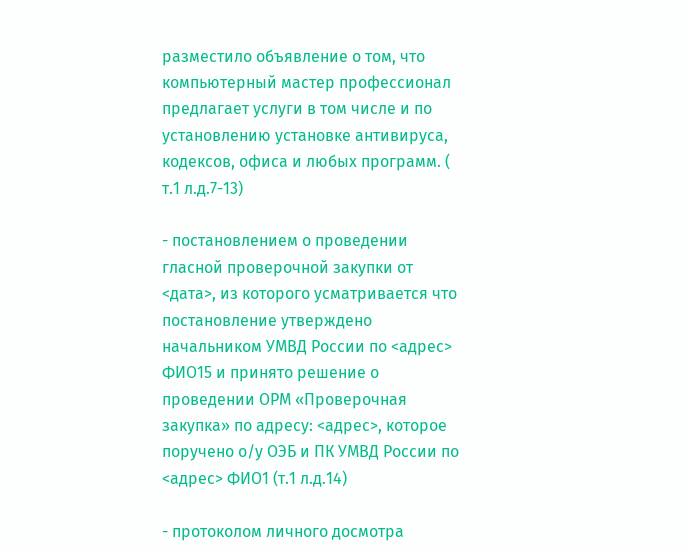разместило объявление о том, что компьютерный мастер профессионал предлагает услуги в том числе и по установлению установке антивируса, кодексов, офиса и любых программ. ( т.1 л.д.7-13)

- постановлением о проведении гласной проверочной закупки от <дата>, из которого усматривается что постановление утверждено начальником УМВД России по <адрес> ФИО15 и принято решение о проведении ОРМ «Проверочная закупка» по адресу: <адрес>, которое поручено о/у ОЭБ и ПК УМВД России по <адрес> ФИО1 (т.1 л.д.14)

- протоколом личного досмотра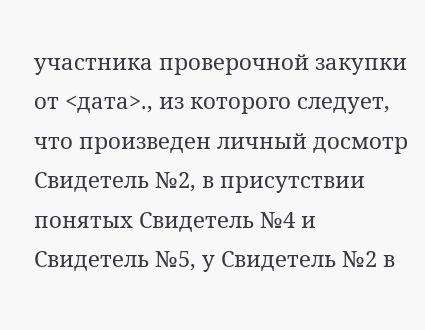участника проверочной закупки от <дата>., из которого следует, что произведен личный досмотр Свидетель №2, в присутствии понятых Свидетель №4 и Свидетель №5, у Свидетель №2 в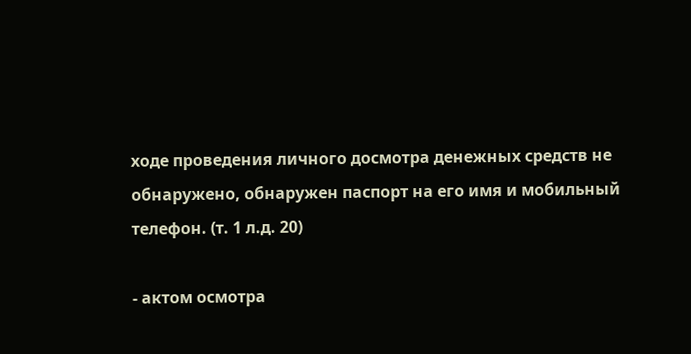ходе проведения личного досмотра денежных средств не обнаружено, обнаружен паспорт на его имя и мобильный телефон. (т. 1 л.д. 20)

- актом осмотра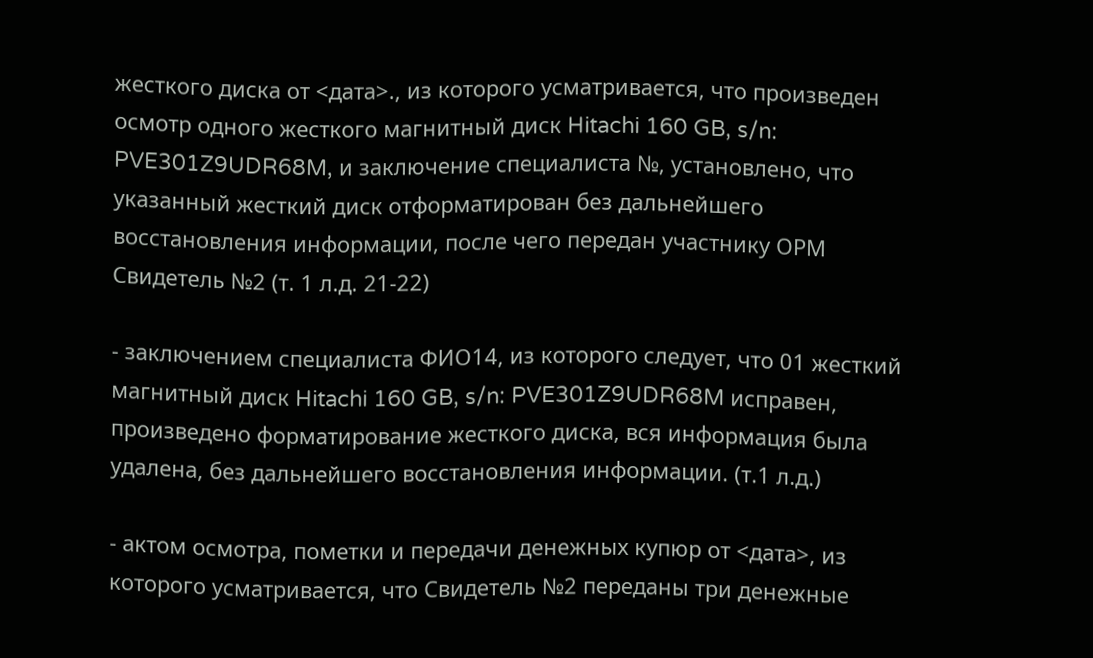жесткого диска от <дата>., из которого усматривается, что произведен осмотр одного жесткого магнитный диск Hitachi 160 GB, s/n: PVE301Z9UDR68M, и заключение специалиста №, установлено, что указанный жесткий диск отформатирован без дальнейшего восстановления информации, после чего передан участнику ОРМ Свидетель №2 (т. 1 л.д. 21-22)

- заключением специалиста ФИО14, из которого следует, что 01 жесткий магнитный диск Hitachi 160 GB, s/n: PVE301Z9UDR68M исправен, произведено форматирование жесткого диска, вся информация была удалена, без дальнейшего восстановления информации. (т.1 л.д.)

- актом осмотра, пометки и передачи денежных купюр от <дата>, из которого усматривается, что Свидетель №2 переданы три денежные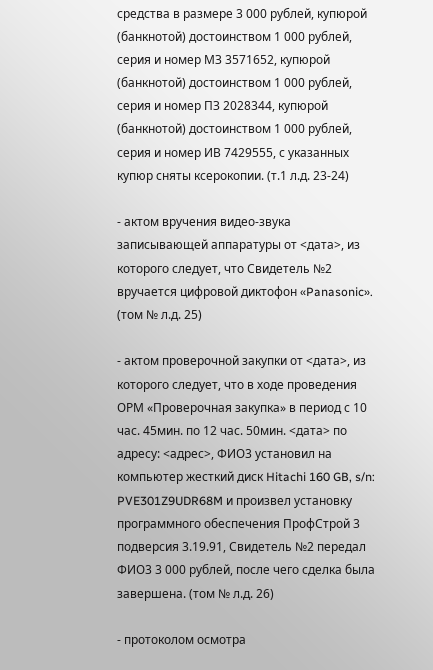средства в размере 3 000 рублей, купюрой (банкнотой) достоинством 1 000 рублей, серия и номер МЗ 3571652, купюрой (банкнотой) достоинством 1 000 рублей, серия и номер ПЗ 2028344, купюрой (банкнотой) достоинством 1 000 рублей, серия и номер ИВ 7429555, с указанных купюр сняты ксерокопии. (т.1 л.д. 23-24)

- актом вручения видео-звука записывающей аппаратуры от <дата>, из которого следует, что Свидетель №2 вручается цифровой диктофон «Panasonic». (том № л.д. 25)

- актом проверочной закупки от <дата>, из которого следует, что в ходе проведения ОРМ «Проверочная закупка» в период с 10 час. 45мин. по 12 час. 50мин. <дата> по адресу: <адрес>, ФИО3 установил на компьютер жесткий диск Hitachi 160 GB, s/n: PVE301Z9UDR68M и произвел установку программного обеспечения ПрофСтрой 3 подверсия 3.19.91, Свидетель №2 передал ФИО3 3 000 рублей, после чего сделка была завершена. (том № л.д. 26)

- протоколом осмотра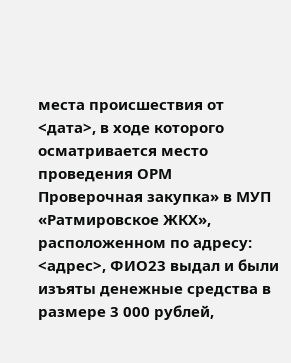места происшествия от <дата>, в ходе которого осматривается место проведения ОРМ Проверочная закупка» в МУП «Ратмировское ЖКХ», расположенном по адресу: <адрес>, ФИО23 выдал и были изъяты денежные средства в размере 3 000 рублей,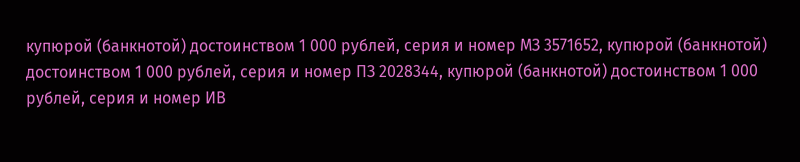купюрой (банкнотой) достоинством 1 000 рублей, серия и номер МЗ 3571652, купюрой (банкнотой) достоинством 1 000 рублей, серия и номер ПЗ 2028344, купюрой (банкнотой) достоинством 1 000 рублей, серия и номер ИВ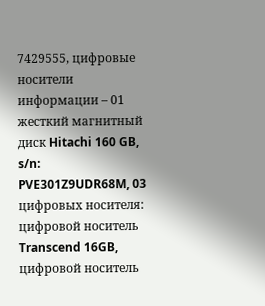7429555, цифровые носители информации – 01 жесткий магнитный диск Hitachi 160 GB, s/n: PVE301Z9UDR68M, 03 цифровых носителя: цифровой носитель Transcend 16GB, цифровой носитель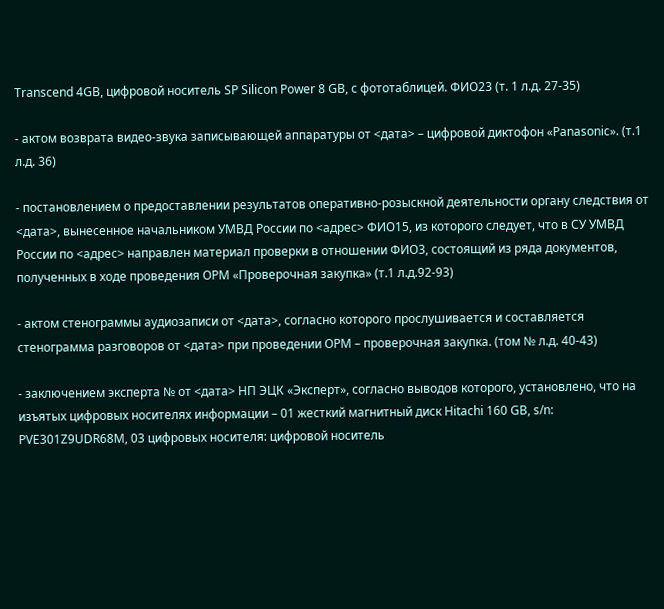Transcend 4GB, цифровой носитель SP Silicon Power 8 GB, с фототаблицей. ФИО23 (т. 1 л.д. 27-35)

- актом возврата видео-звука записывающей аппаратуры от <дата> – цифровой диктофон «Panasonic». (т.1 л.д. 36)

- постановлением о предоставлении результатов оперативно-розыскной деятельности органу следствия от <дата>, вынесенное начальником УМВД России по <адрес> ФИО15, из которого следует, что в СУ УМВД России по <адрес> направлен материал проверки в отношении ФИО3, состоящий из ряда документов, полученных в ходе проведения ОРМ «Проверочная закупка» (т.1 л.д.92-93)

- актом стенограммы аудиозаписи от <дата>, согласно которого прослушивается и составляется стенограмма разговоров от <дата> при проведении ОРМ – проверочная закупка. (том № л.д. 40-43)

- заключением эксперта № от <дата> НП ЭЦК «Эксперт», согласно выводов которого, установлено, что на изъятых цифровых носителях информации – 01 жесткий магнитный диск Hitachi 160 GB, s/n: PVE301Z9UDR68M, 03 цифровых носителя: цифровой носитель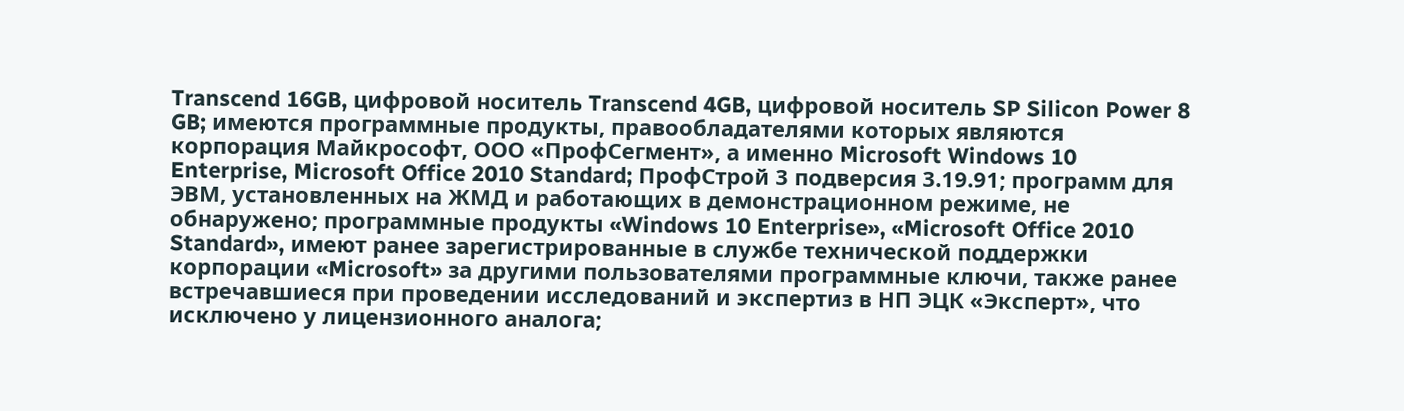Transcend 16GB, цифровой носитель Transcend 4GB, цифровой носитель SP Silicon Power 8 GB; имеются программные продукты, правообладателями которых являются корпорация Майкрософт, ООО «ПрофСегмент», а именно Microsoft Windows 10 Enterprise, Microsoft Office 2010 Standard; ПрофСтрой 3 подверсия 3.19.91; программ для ЭВМ, установленных на ЖМД и работающих в демонстрационном режиме, не обнаружено; программные продукты «Windows 10 Enterprise», «Microsoft Office 2010 Standard», имеют ранее зарегистрированные в службе технической поддержки корпорации «Microsoft» за другими пользователями программные ключи, также ранее встречавшиеся при проведении исследований и экспертиз в НП ЭЦК «Эксперт», что исключено у лицензионного аналога;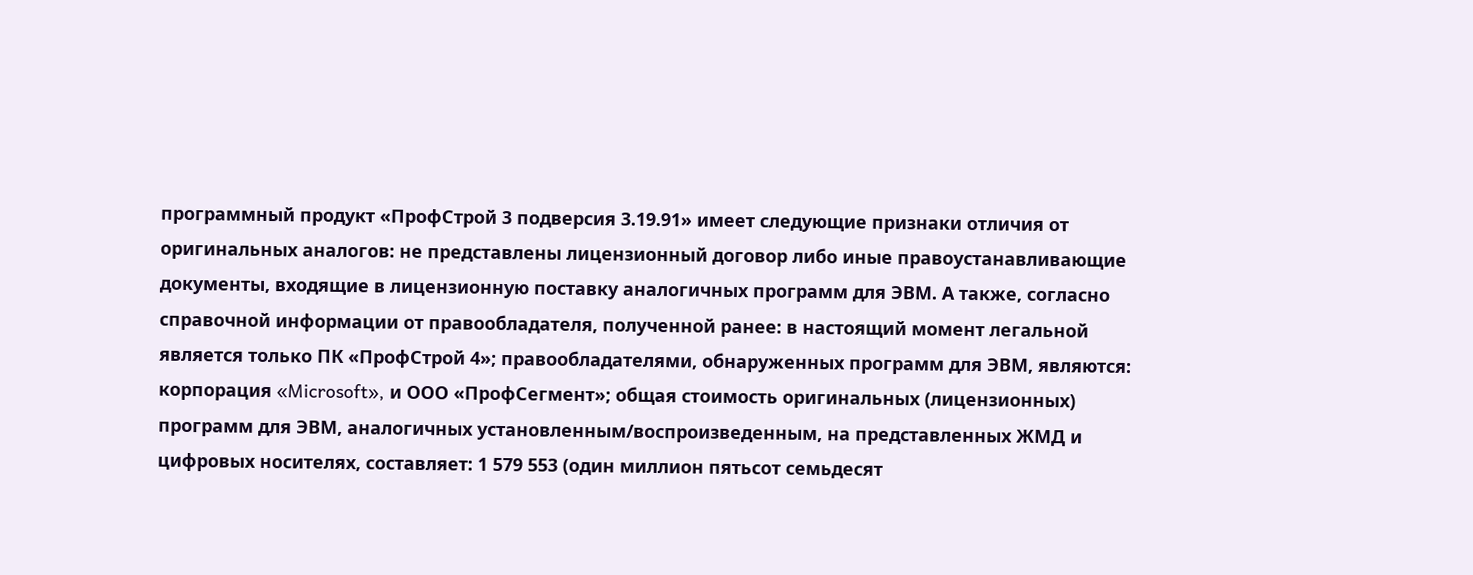программный продукт «ПрофСтрой 3 подверсия 3.19.91» имеет следующие признаки отличия от оригинальных аналогов: не представлены лицензионный договор либо иные правоустанавливающие документы, входящие в лицензионную поставку аналогичных программ для ЭВМ. А также, согласно справочной информации от правообладателя, полученной ранее: в настоящий момент легальной является только ПК «ПрофСтрой 4»; правообладателями, обнаруженных программ для ЭВМ, являются: корпорация «Microsoft», и ООО «ПрофСегмент»; общая стоимость оригинальных (лицензионных) программ для ЭВМ, аналогичных установленным/воспроизведенным, на представленных ЖМД и цифровых носителях, составляет: 1 579 553 (один миллион пятьсот семьдесят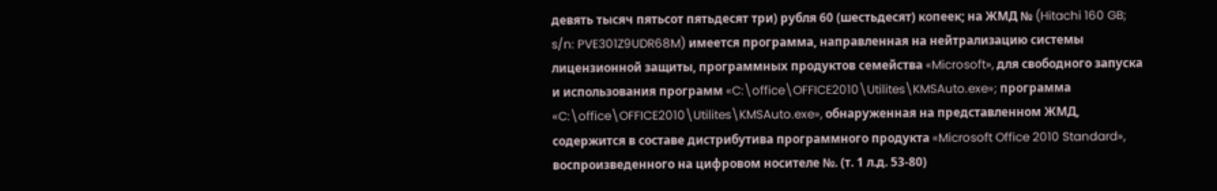девять тысяч пятьсот пятьдесят три) рубля 60 (шестьдесят) копеек; на ЖМД № (Hitachi 160 GB; s/n: PVE301Z9UDR68M) имеется программа, направленная на нейтрализацию системы лицензионной защиты, программных продуктов семейства «Microsoft», для свободного запуска и использования программ «C:\office\OFFICE2010\Utilites\KMSAuto.exe»; программа «C:\office\OFFICE2010\Utilites\KMSAuto.exe», обнаруженная на представленном ЖМД, содержится в составе дистрибутива программного продукта «Microsoft Office 2010 Standard», воспроизведенного на цифровом носителе №. (т. 1 л.д. 53-80)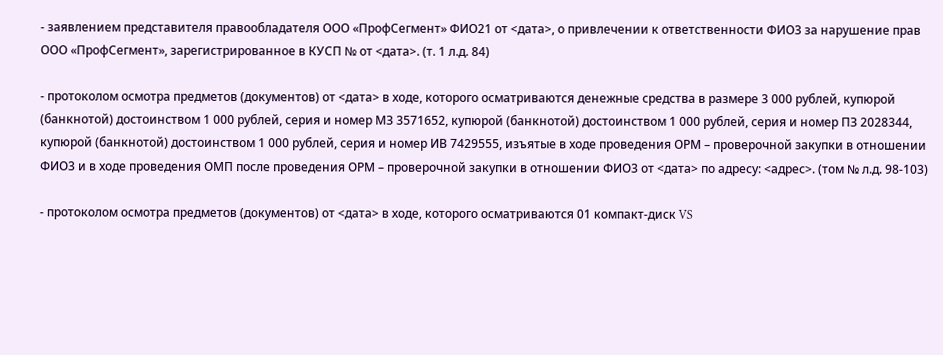- заявлением представителя правообладателя ООО «ПрофСегмент» ФИО21 от <дата>, о привлечении к ответственности ФИО3 за нарушение прав ООО «ПрофСегмент», зарегистрированное в КУСП № от <дата>. (т. 1 л.д. 84)

- протоколом осмотра предметов (документов) от <дата> в ходе, которого осматриваются денежные средства в размере 3 000 рублей, купюрой (банкнотой) достоинством 1 000 рублей, серия и номер МЗ 3571652, купюрой (банкнотой) достоинством 1 000 рублей, серия и номер ПЗ 2028344, купюрой (банкнотой) достоинством 1 000 рублей, серия и номер ИВ 7429555, изъятые в ходе проведения ОРМ – проверочной закупки в отношении ФИО3 и в ходе проведения ОМП после проведения ОРМ – проверочной закупки в отношении ФИО3 от <дата> по адресу: <адрес>. (том № л.д. 98-103)

- протоколом осмотра предметов (документов) от <дата> в ходе, которого осматриваются 01 компакт-диск VS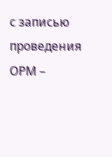с записью проведения ОРМ –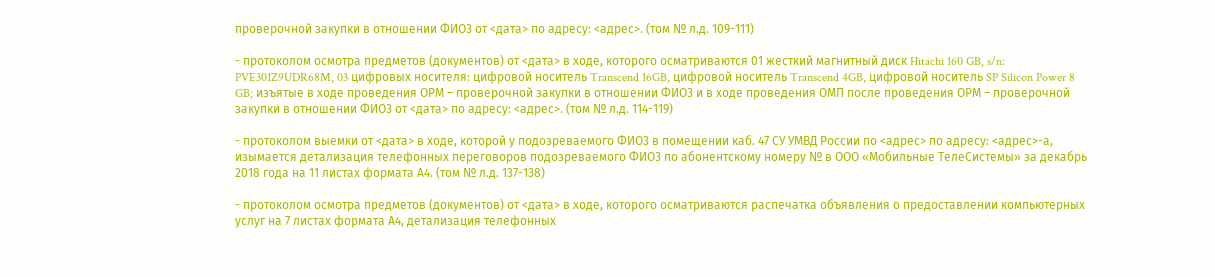проверочной закупки в отношении ФИО3 от <дата> по адресу: <адрес>. (том № л.д. 109-111)

- протоколом осмотра предметов (документов) от <дата> в ходе, которого осматриваются 01 жесткий магнитный диск Hitachi 160 GB, s/n: PVE301Z9UDR68M, 03 цифровых носителя: цифровой носитель Transcend 16GB, цифровой носитель Transcend 4GB, цифровой носитель SP Silicon Power 8 GB; изъятые в ходе проведения ОРМ – проверочной закупки в отношении ФИО3 и в ходе проведения ОМП после проведения ОРМ – проверочной закупки в отношении ФИО3 от <дата> по адресу: <адрес>. (том № л.д. 114-119)

- протоколом выемки от <дата> в ходе, которой у подозреваемого ФИО3 в помещении каб. 47 СУ УМВД России по <адрес> по адресу: <адрес>-а, изымается детализация телефонных переговоров подозреваемого ФИО3 по абонентскому номеру № в ООО «Мобильные ТелеСистемы» за декабрь 2018 года на 11 листах формата А4. (том № л.д. 137-138)

- протоколом осмотра предметов (документов) от <дата> в ходе, которого осматриваются распечатка объявления о предоставлении компьютерных услуг на 7 листах формата А4, детализация телефонных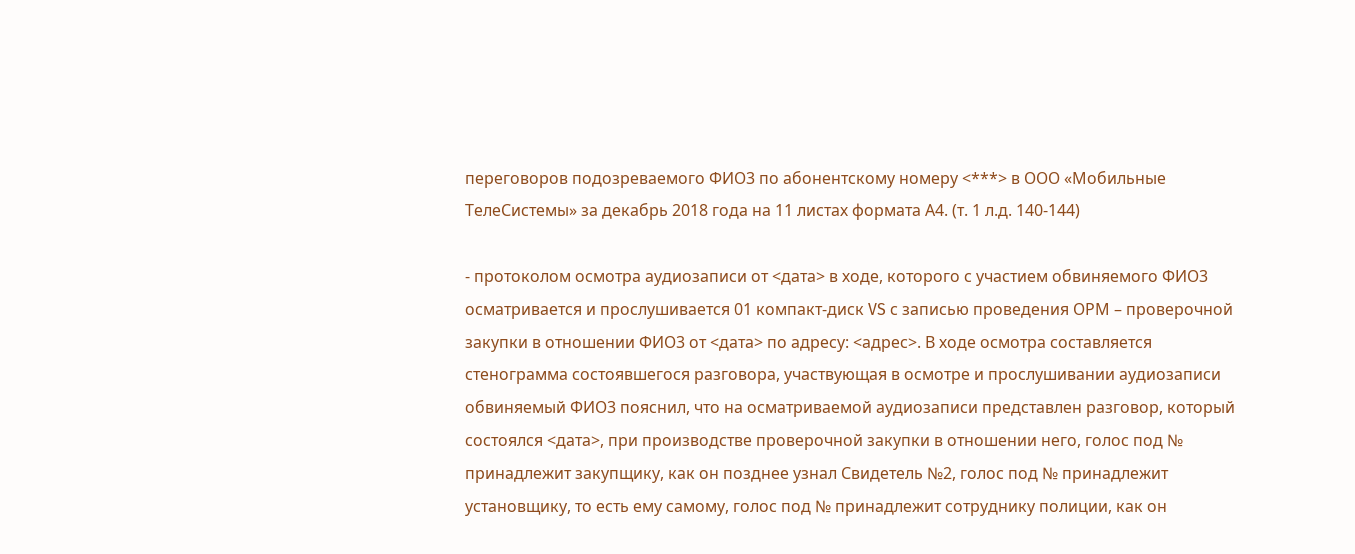переговоров подозреваемого ФИО3 по абонентскому номеру <***> в ООО «Мобильные ТелеСистемы» за декабрь 2018 года на 11 листах формата А4. (т. 1 л.д. 140-144)

- протоколом осмотра аудиозаписи от <дата> в ходе, которого с участием обвиняемого ФИО3 осматривается и прослушивается 01 компакт-диск VS с записью проведения ОРМ – проверочной закупки в отношении ФИО3 от <дата> по адресу: <адрес>. В ходе осмотра составляется стенограмма состоявшегося разговора, участвующая в осмотре и прослушивании аудиозаписи обвиняемый ФИО3 пояснил, что на осматриваемой аудиозаписи представлен разговор, который состоялся <дата>, при производстве проверочной закупки в отношении него, голос под № принадлежит закупщику, как он позднее узнал Свидетель №2, голос под № принадлежит установщику, то есть ему самому, голос под № принадлежит сотруднику полиции, как он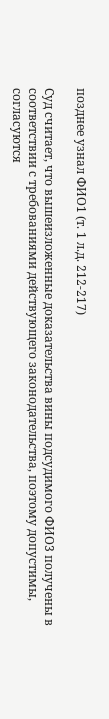позднее узнал ФИО1 (т. 1 л.д. 212-217)

Суд считает, что вышеизложенные доказательства вины подсудимого ФИО3 получены в соответствии с требованиями действующего законодательства, поэтому допустимы, согласуются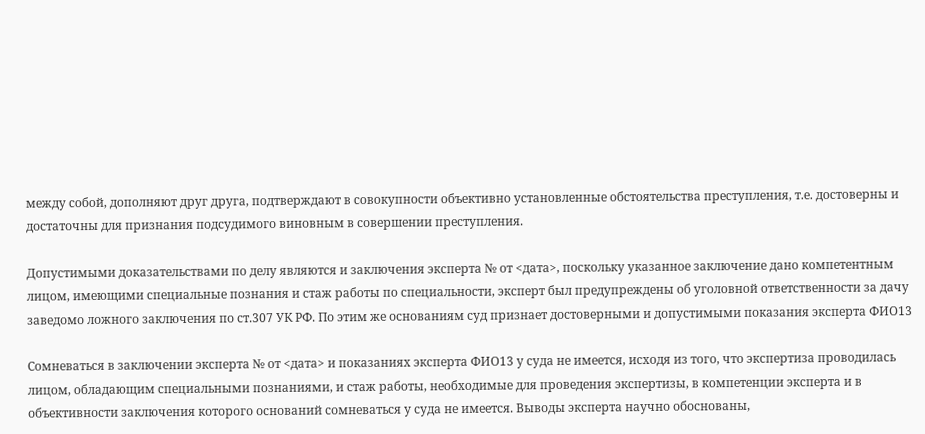между собой, дополняют друг друга, подтверждают в совокупности объективно установленные обстоятельства преступления, т.е. достоверны и достаточны для признания подсудимого виновным в совершении преступления.

Допустимыми доказательствами по делу являются и заключения эксперта № от <дата>, поскольку указанное заключение дано компетентным лицом, имеющими специальные познания и стаж работы по специальности, эксперт был предупреждены об уголовной ответственности за дачу заведомо ложного заключения по ст.307 УК РФ. По этим же основаниям суд признает достоверными и допустимыми показания эксперта ФИО13

Сомневаться в заключении эксперта № от <дата> и показаниях эксперта ФИО13 у суда не имеется, исходя из того, что экспертиза проводилась лицом, обладающим специальными познаниями, и стаж работы, необходимые для проведения экспертизы, в компетенции эксперта и в объективности заключения которого оснований сомневаться у суда не имеется. Выводы эксперта научно обоснованы,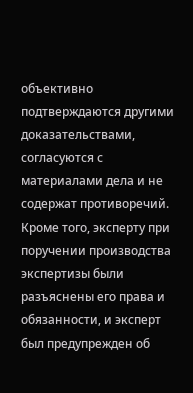объективно подтверждаются другими доказательствами, согласуются с материалами дела и не содержат противоречий. Кроме того, эксперту при поручении производства экспертизы были разъяснены его права и обязанности, и эксперт был предупрежден об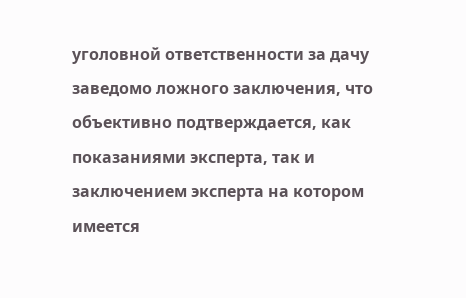уголовной ответственности за дачу заведомо ложного заключения, что объективно подтверждается, как показаниями эксперта, так и заключением эксперта на котором имеется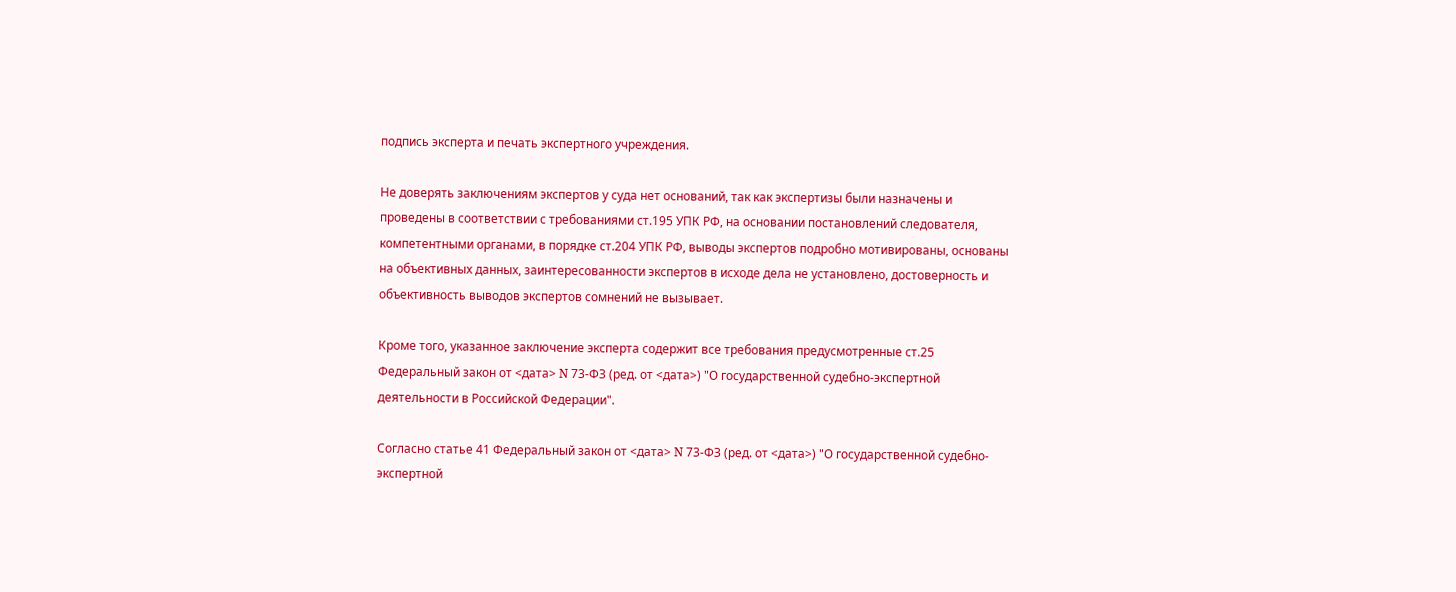подпись эксперта и печать экспертного учреждения.

Не доверять заключениям экспертов у суда нет оснований, так как экспертизы были назначены и проведены в соответствии с требованиями ст.195 УПК РФ, на основании постановлений следователя, компетентными органами, в порядке ст.204 УПК РФ, выводы экспертов подробно мотивированы, основаны на объективных данных, заинтересованности экспертов в исходе дела не установлено, достоверность и объективность выводов экспертов сомнений не вызывает.

Кроме того, указанное заключение эксперта содержит все требования предусмотренные ст.25 Федеральный закон от <дата> N 73-ФЗ (ред. от <дата>) "О государственной судебно-экспертной деятельности в Российской Федерации".

Согласно статье 41 Федеральный закон от <дата> N 73-ФЗ (ред. от <дата>) "О государственной судебно-экспертной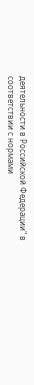деятельности в Российской Федерации" в соответствии с нормами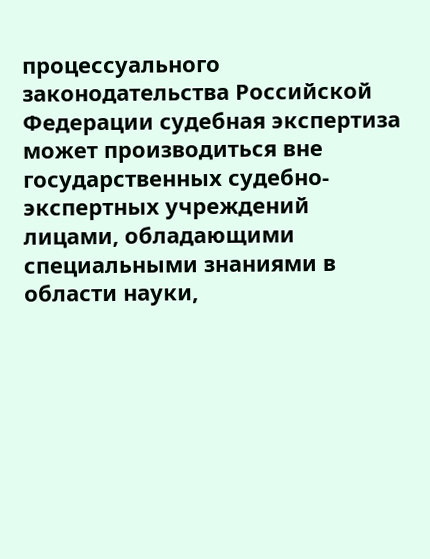процессуального законодательства Российской Федерации судебная экспертиза может производиться вне государственных судебно-экспертных учреждений лицами, обладающими специальными знаниями в области науки,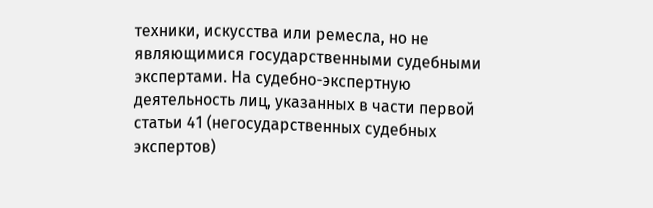техники, искусства или ремесла, но не являющимися государственными судебными экспертами. На судебно-экспертную деятельность лиц, указанных в части первой статьи 41 (негосударственных судебных экспертов)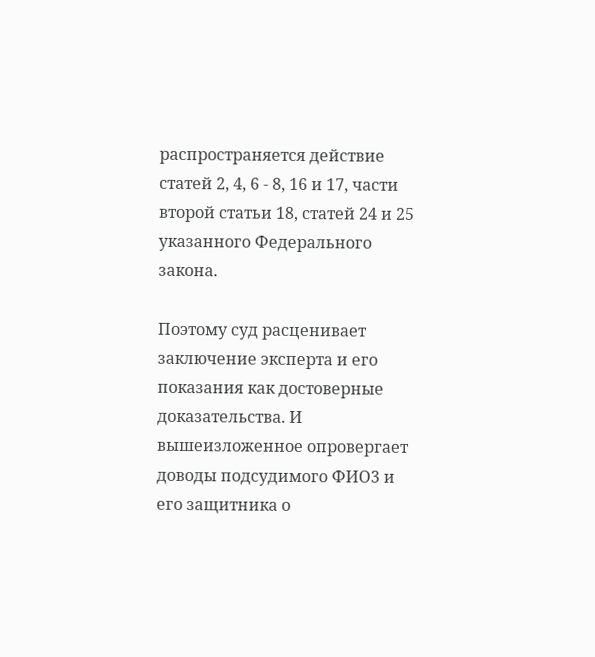распространяется действие статей 2, 4, 6 - 8, 16 и 17, части второй статьи 18, статей 24 и 25 указанного Федерального закона.

Поэтому суд расценивает заключение эксперта и его показания как достоверные доказательства. И вышеизложенное опровергает доводы подсудимого ФИО3 и его защитника о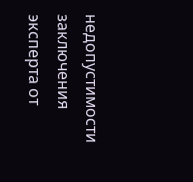недопустимости заключения эксперта от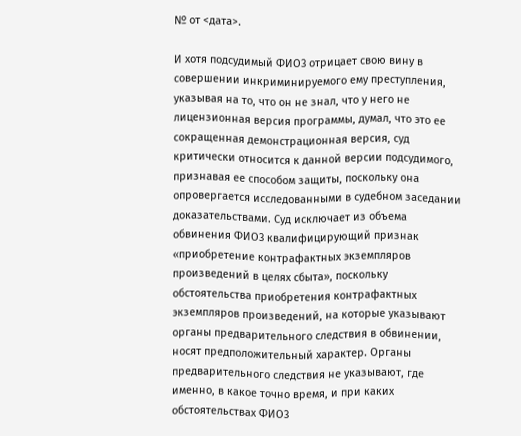№ от <дата>.

И хотя подсудимый ФИО3 отрицает свою вину в совершении инкриминируемого ему преступления, указывая на то, что он не знал, что у него не лицензионная версия программы, думал, что это ее сокращенная демонстрационная версия, суд критически относится к данной версии подсудимого, признавая ее способом защиты, поскольку она опровергается исследованными в судебном заседании доказательствами. Суд исключает из объема обвинения ФИО3 квалифицирующий признак «приобретение контрафактных экземпляров произведений в целях сбыта», поскольку обстоятельства приобретения контрафактных экземпляров произведений, на которые указывают органы предварительного следствия в обвинении, носят предположительный характер. Органы предварительного следствия не указывают, где именно, в какое точно время, и при каких обстоятельствах ФИО3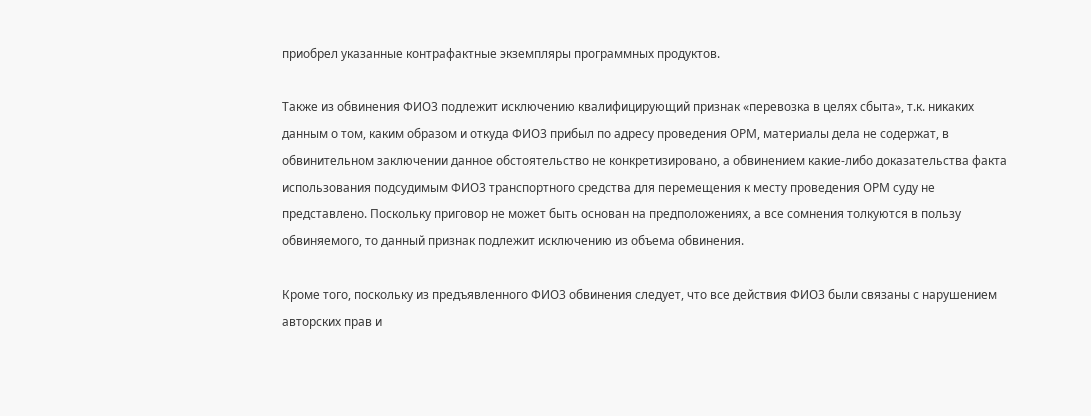приобрел указанные контрафактные экземпляры программных продуктов.

Также из обвинения ФИО3 подлежит исключению квалифицирующий признак «перевозка в целях сбыта», т.к. никаких данным о том, каким образом и откуда ФИО3 прибыл по адресу проведения ОРМ, материалы дела не содержат, в обвинительном заключении данное обстоятельство не конкретизировано, а обвинением какие-либо доказательства факта использования подсудимым ФИО3 транспортного средства для перемещения к месту проведения ОРМ суду не представлено. Поскольку приговор не может быть основан на предположениях, а все сомнения толкуются в пользу обвиняемого, то данный признак подлежит исключению из объема обвинения.

Кроме того, поскольку из предъявленного ФИО3 обвинения следует, что все действия ФИО3 были связаны с нарушением авторских прав и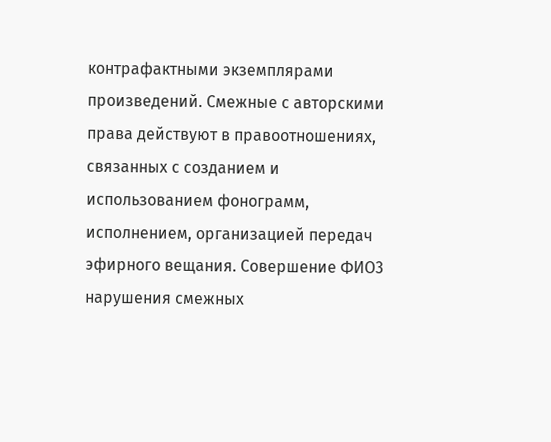контрафактными экземплярами произведений. Смежные с авторскими права действуют в правоотношениях, связанных с созданием и использованием фонограмм, исполнением, организацией передач эфирного вещания. Совершение ФИО3 нарушения смежных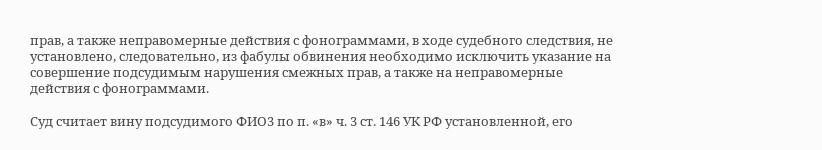прав, а также неправомерные действия с фонограммами, в ходе судебного следствия, не установлено, следовательно, из фабулы обвинения необходимо исключить указание на совершение подсудимым нарушения смежных прав, а также на неправомерные действия с фонограммами.

Суд считает вину подсудимого ФИО3 по п. «в» ч. 3 ст. 146 УК РФ установленной, его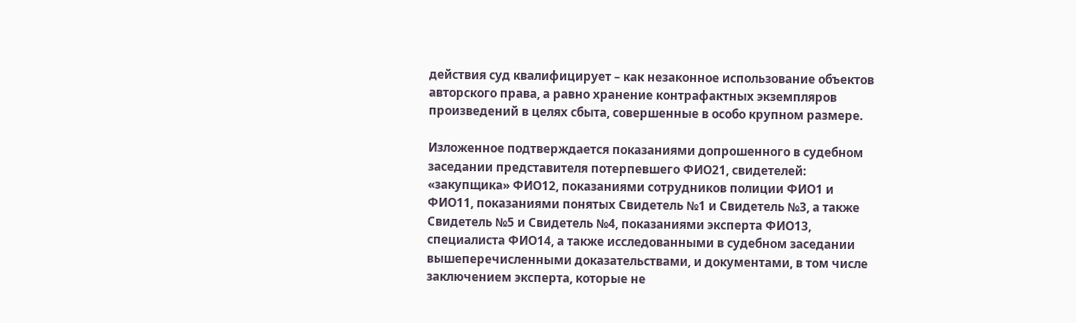действия суд квалифицирует – как незаконное использование объектов авторского права, а равно хранение контрафактных экземпляров произведений в целях сбыта, совершенные в особо крупном размере.

Изложенное подтверждается показаниями допрошенного в судебном заседании представителя потерпевшего ФИО21, свидетелей: «закупщика» ФИО12, показаниями сотрудников полиции ФИО1 и ФИО11, показаниями понятых Свидетель №1 и Свидетель №3, а также Свидетель №5 и Свидетель №4, показаниями эксперта ФИО13, специалиста ФИО14, а также исследованными в судебном заседании вышеперечисленными доказательствами, и документами, в том числе заключением эксперта, которые не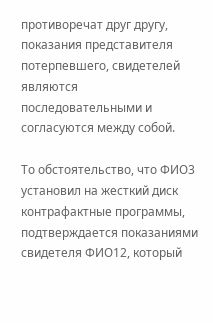противоречат друг другу, показания представителя потерпевшего, свидетелей являются последовательными и согласуются между собой.

То обстоятельство, что ФИО3 установил на жесткий диск контрафактные программы, подтверждается показаниями свидетеля ФИО12, который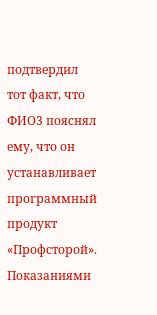подтвердил тот факт, что ФИО3 пояснял ему, что он устанавливает программный продукт «Профсторой». Показаниями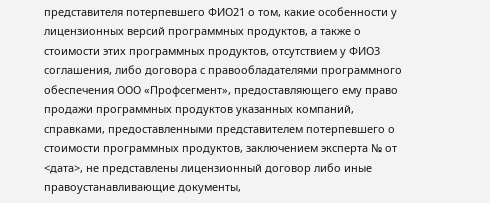представителя потерпевшего ФИО21 о том, какие особенности у лицензионных версий программных продуктов, а также о стоимости этих программных продуктов, отсутствием у ФИО3 соглашения, либо договора с правообладателями программного обеспечения ООО «Профсегмент», предоставляющего ему право продажи программных продуктов указанных компаний, справками, предоставленными представителем потерпевшего о стоимости программных продуктов, заключением эксперта № от <дата>, не представлены лицензионный договор либо иные правоустанавливающие документы,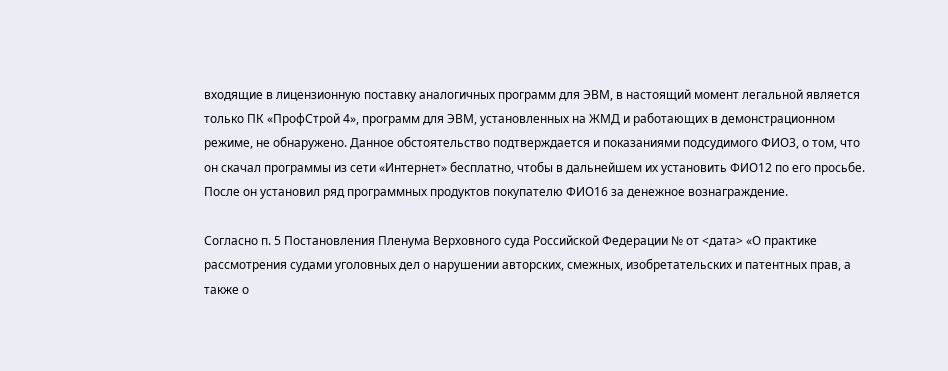входящие в лицензионную поставку аналогичных программ для ЭВМ, в настоящий момент легальной является только ПК «ПрофСтрой 4», программ для ЭВМ, установленных на ЖМД и работающих в демонстрационном режиме, не обнаружено. Данное обстоятельство подтверждается и показаниями подсудимого ФИО3, о том, что он скачал программы из сети «Интернет» бесплатно, чтобы в дальнейшем их установить ФИО12 по его просьбе. После он установил ряд программных продуктов покупателю ФИО16 за денежное вознаграждение.

Согласно п. 5 Постановления Пленума Верховного суда Российской Федерации № от <дата> «О практике рассмотрения судами уголовных дел о нарушении авторских, смежных, изобретательских и патентных прав, а также о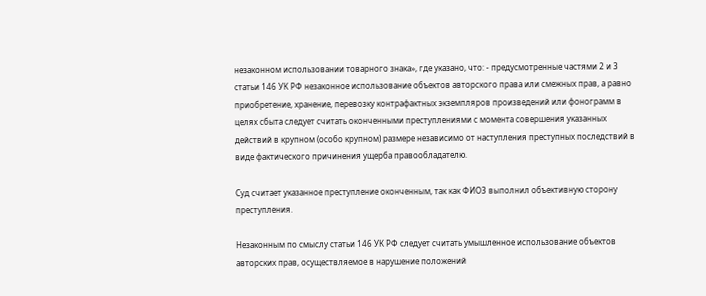незаконном использовании товарного знака», где указано, что: - предусмотренные частями 2 и 3 статьи 146 УК РФ незаконное использование объектов авторского права или смежных прав, а равно приобретение, хранение, перевозку контрафактных экземпляров произведений или фонограмм в целях сбыта следует считать оконченными преступлениями с момента совершения указанных действий в крупном (особо крупном) размере независимо от наступления преступных последствий в виде фактического причинения ущерба правообладателю.

Суд считает указанное преступление оконченным, так как ФИО3 выполнил объективную сторону преступления.

Незаконным по смыслу статьи 146 УК РФ следует считать умышленное использование объектов авторских прав, осуществляемое в нарушение положений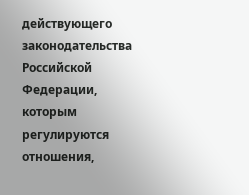действующего законодательства Российской Федерации, которым регулируются отношения,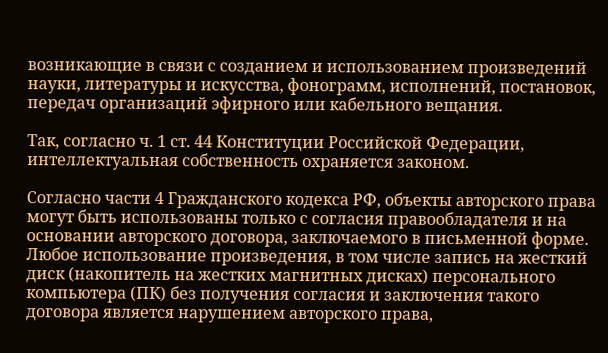возникающие в связи с созданием и использованием произведений науки, литературы и искусства, фонограмм, исполнений, постановок, передач организаций эфирного или кабельного вещания.

Так, согласно ч. 1 ст. 44 Конституции Российской Федерации, интеллектуальная собственность охраняется законом.

Согласно части 4 Гражданского кодекса РФ, объекты авторского права могут быть использованы только с согласия правообладателя и на основании авторского договора, заключаемого в письменной форме. Любое использование произведения, в том числе запись на жесткий диск (накопитель на жестких магнитных дисках) персонального компьютера (ПК) без получения согласия и заключения такого договора является нарушением авторского права,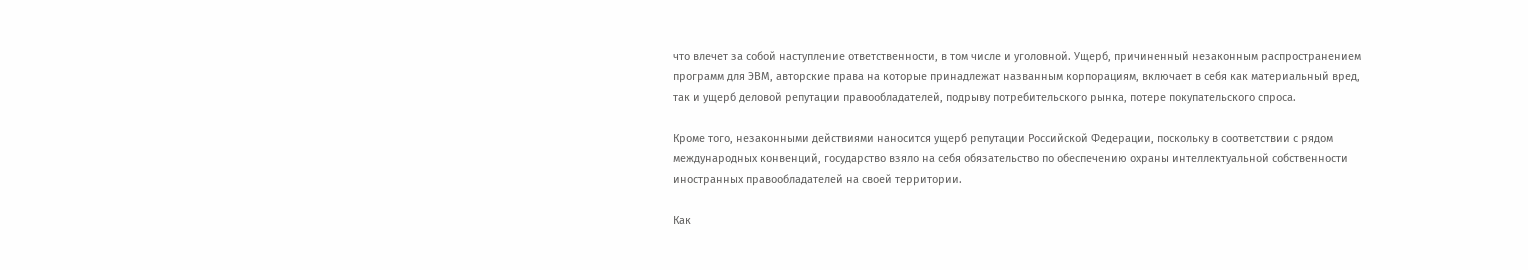что влечет за собой наступление ответственности, в том числе и уголовной. Ущерб, причиненный незаконным распространением программ для ЭВМ, авторские права на которые принадлежат названным корпорациям, включает в себя как материальный вред, так и ущерб деловой репутации правообладателей, подрыву потребительского рынка, потере покупательского спроса.

Кроме того, незаконными действиями наносится ущерб репутации Российской Федерации, поскольку в соответствии с рядом международных конвенций, государство взяло на себя обязательство по обеспечению охраны интеллектуальной собственности иностранных правообладателей на своей территории.

Как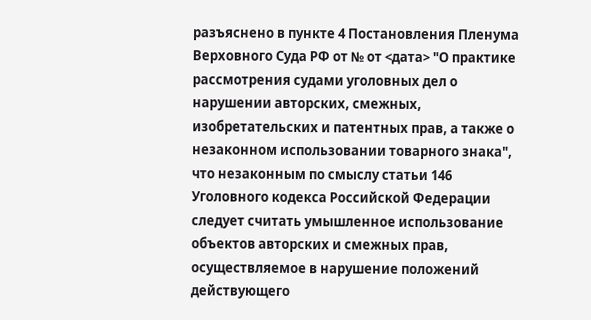разъяснено в пункте 4 Постановления Пленума Верховного Суда РФ от № от <дата> "О практике рассмотрения судами уголовных дел о нарушении авторских, смежных, изобретательских и патентных прав, а также о незаконном использовании товарного знака", что незаконным по смыслу статьи 146 Уголовного кодекса Российской Федерации следует считать умышленное использование объектов авторских и смежных прав, осуществляемое в нарушение положений действующего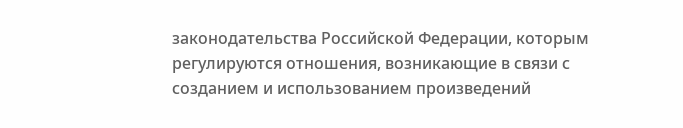законодательства Российской Федерации, которым регулируются отношения, возникающие в связи с созданием и использованием произведений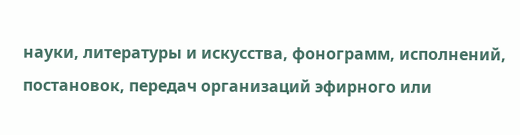науки, литературы и искусства, фонограмм, исполнений, постановок, передач организаций эфирного или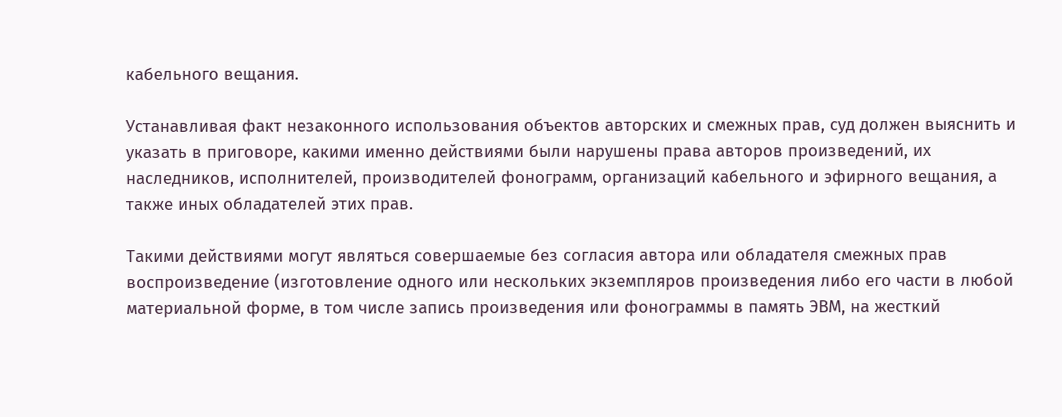кабельного вещания.

Устанавливая факт незаконного использования объектов авторских и смежных прав, суд должен выяснить и указать в приговоре, какими именно действиями были нарушены права авторов произведений, их наследников, исполнителей, производителей фонограмм, организаций кабельного и эфирного вещания, а также иных обладателей этих прав.

Такими действиями могут являться совершаемые без согласия автора или обладателя смежных прав воспроизведение (изготовление одного или нескольких экземпляров произведения либо его части в любой материальной форме, в том числе запись произведения или фонограммы в память ЭВМ, на жесткий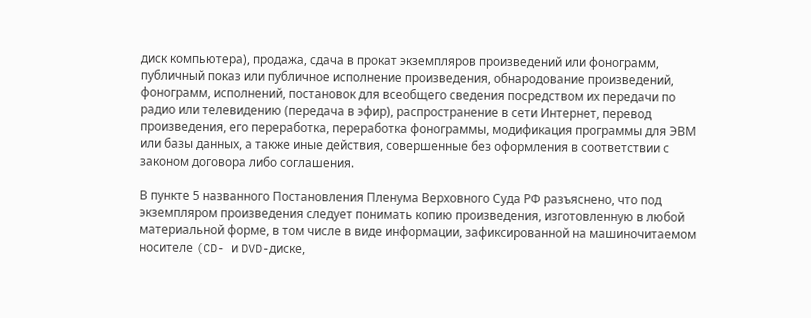диск компьютера), продажа, сдача в прокат экземпляров произведений или фонограмм, публичный показ или публичное исполнение произведения, обнародование произведений, фонограмм, исполнений, постановок для всеобщего сведения посредством их передачи по радио или телевидению (передача в эфир), распространение в сети Интернет, перевод произведения, его переработка, переработка фонограммы, модификация программы для ЭВМ или базы данных, а также иные действия, совершенные без оформления в соответствии с законом договора либо соглашения.

В пункте 5 названного Постановления Пленума Верховного Суда РФ разъяснено, что под экземпляром произведения следует понимать копию произведения, изготовленную в любой материальной форме, в том числе в виде информации, зафиксированной на машиночитаемом носителе (CD- и DVD-диске,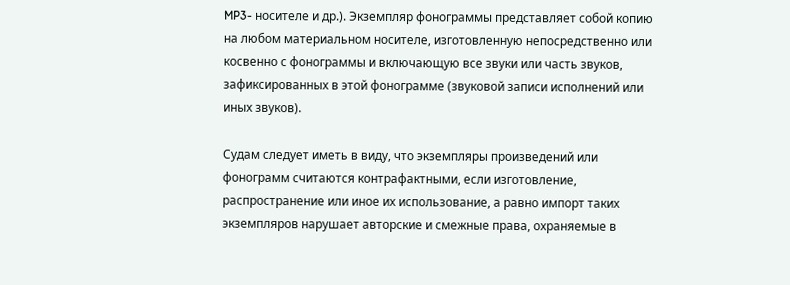MP3- носителе и др.). Экземпляр фонограммы представляет собой копию на любом материальном носителе, изготовленную непосредственно или косвенно с фонограммы и включающую все звуки или часть звуков, зафиксированных в этой фонограмме (звуковой записи исполнений или иных звуков).

Судам следует иметь в виду, что экземпляры произведений или фонограмм считаются контрафактными, если изготовление, распространение или иное их использование, а равно импорт таких экземпляров нарушает авторские и смежные права, охраняемые в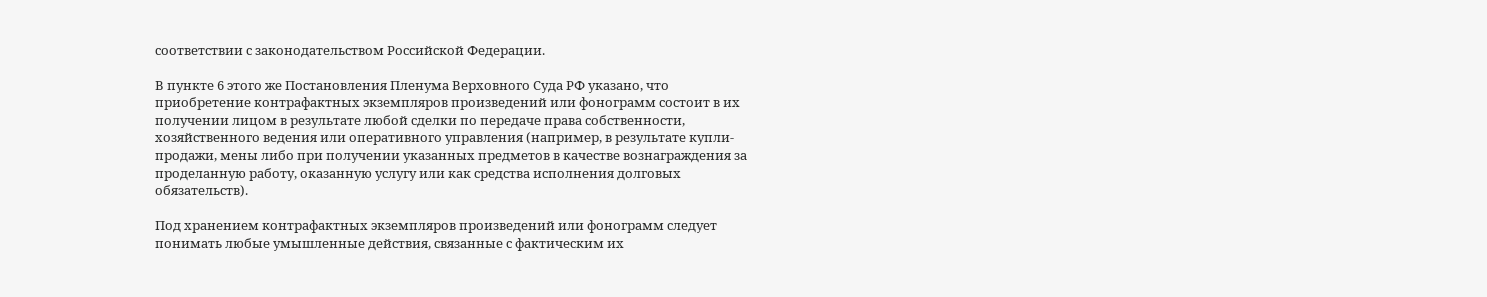соответствии с законодательством Российской Федерации.

В пункте 6 этого же Постановления Пленума Верховного Суда РФ указано, что приобретение контрафактных экземпляров произведений или фонограмм состоит в их получении лицом в результате любой сделки по передаче права собственности, хозяйственного ведения или оперативного управления (например, в результате купли-продажи, мены либо при получении указанных предметов в качестве вознаграждения за проделанную работу, оказанную услугу или как средства исполнения долговых обязательств).

Под хранением контрафактных экземпляров произведений или фонограмм следует понимать любые умышленные действия, связанные с фактическим их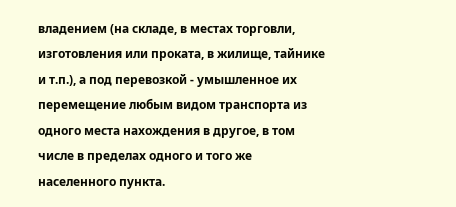владением (на складе, в местах торговли, изготовления или проката, в жилище, тайнике и т.п.), а под перевозкой - умышленное их перемещение любым видом транспорта из одного места нахождения в другое, в том числе в пределах одного и того же населенного пункта.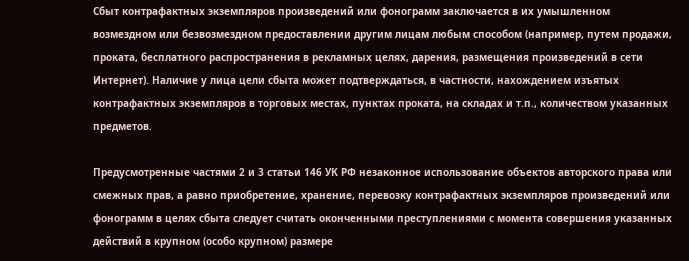Сбыт контрафактных экземпляров произведений или фонограмм заключается в их умышленном возмездном или безвозмездном предоставлении другим лицам любым способом (например, путем продажи, проката, бесплатного распространения в рекламных целях, дарения, размещения произведений в сети Интернет). Наличие у лица цели сбыта может подтверждаться, в частности, нахождением изъятых контрафактных экземпляров в торговых местах, пунктах проката, на складах и т.п., количеством указанных предметов.

Предусмотренные частями 2 и 3 статьи 146 УК РФ незаконное использование объектов авторского права или смежных прав, а равно приобретение, хранение, перевозку контрафактных экземпляров произведений или фонограмм в целях сбыта следует считать оконченными преступлениями с момента совершения указанных действий в крупном (особо крупном) размере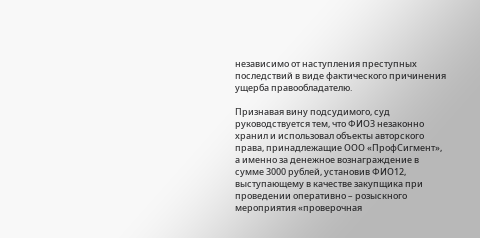независимо от наступления преступных последствий в виде фактического причинения ущерба правообладателю.

Признавая вину подсудимого, суд руководствуется тем, что ФИО3 незаконно хранил и использовал объекты авторского права, принадлежащие ООО «ПрофСигмент», а именно за денежное вознаграждение в сумме 3000 рублей, установив ФИО12, выступающему в качестве закупщика при проведении оперативно – розыскного мероприятия «проверочная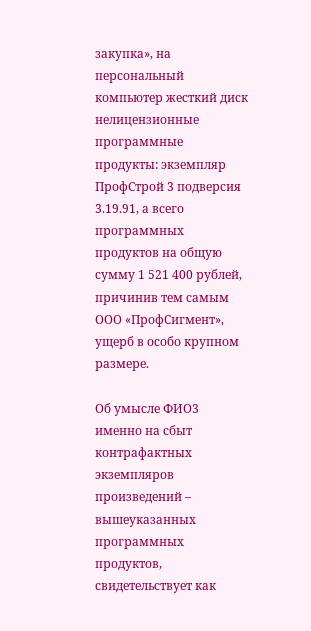закупка», на персональный компьютер жесткий диск нелицензионные программные продукты: экземпляр ПрофСтрой 3 подверсия 3.19.91, а всего программных продуктов на общую сумму 1 521 400 рублей, причинив тем самым ООО «ПрофСигмент», ущерб в особо крупном размере.

Об умысле ФИО3 именно на сбыт контрафактных экземпляров произведений – вышеуказанных программных продуктов, свидетельствует как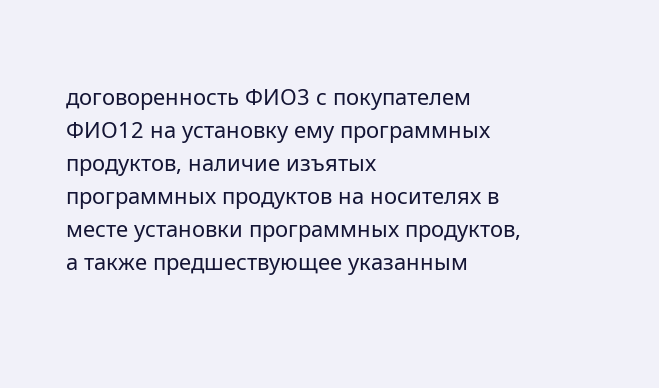договоренность ФИО3 с покупателем ФИО12 на установку ему программных продуктов, наличие изъятых программных продуктов на носителях в месте установки программных продуктов, а также предшествующее указанным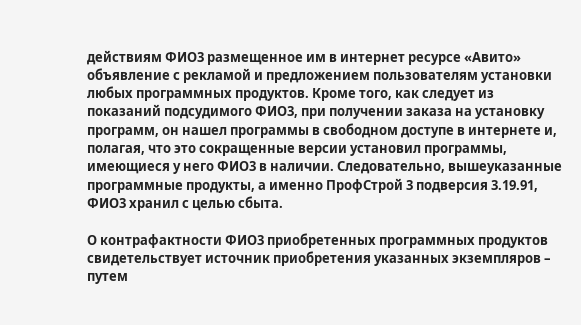действиям ФИО3 размещенное им в интернет ресурсе «Авито» объявление с рекламой и предложением пользователям установки любых программных продуктов. Кроме того, как следует из показаний подсудимого ФИО3, при получении заказа на установку программ, он нашел программы в свободном доступе в интернете и, полагая, что это сокращенные версии установил программы, имеющиеся у него ФИО3 в наличии. Следовательно, вышеуказанные программные продукты, а именно ПрофСтрой 3 подверсия 3.19.91, ФИО3 хранил с целью сбыта.

О контрафактности ФИО3 приобретенных программных продуктов свидетельствует источник приобретения указанных экземпляров – путем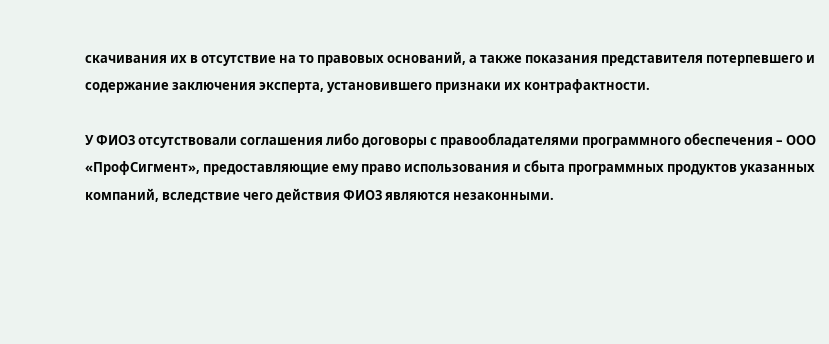скачивания их в отсутствие на то правовых оснований, а также показания представителя потерпевшего и содержание заключения эксперта, установившего признаки их контрафактности.

У ФИО3 отсутствовали соглашения либо договоры с правообладателями программного обеспечения – ООО «ПрофСигмент», предоставляющие ему право использования и сбыта программных продуктов указанных компаний, вследствие чего действия ФИО3 являются незаконными.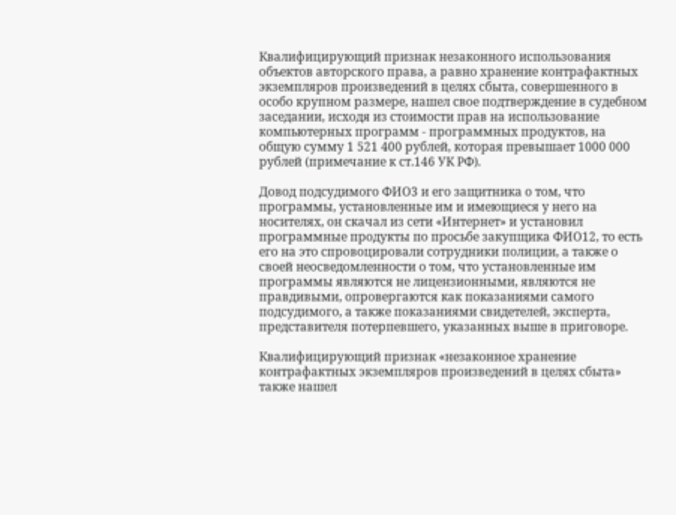Квалифицирующий признак незаконного использования объектов авторского права, а равно хранение контрафактных экземпляров произведений в целях сбыта, совершенного в особо крупном размере, нашел свое подтверждение в судебном заседании, исходя из стоимости прав на использование компьютерных программ - программных продуктов, на общую сумму 1 521 400 рублей, которая превышает 1000 000 рублей (примечание к ст.146 УК РФ).

Довод подсудимого ФИО3 и его защитника о том, что программы, установленные им и имеющиеся у него на носителях, он скачал из сети «Интернет» и установил программные продукты по просьбе закупщика ФИО12, то есть его на это спровоцировали сотрудники полиции, а также о своей неосведомленности о том, что установленные им программы являются не лицензионными, являются не правдивыми, опровергаются как показаниями самого подсудимого, а также показаниями свидетелей, эксперта, представителя потерпевшего, указанных выше в приговоре.

Квалифицирующий признак «незаконное хранение контрафактных экземпляров произведений в целях сбыта» также нашел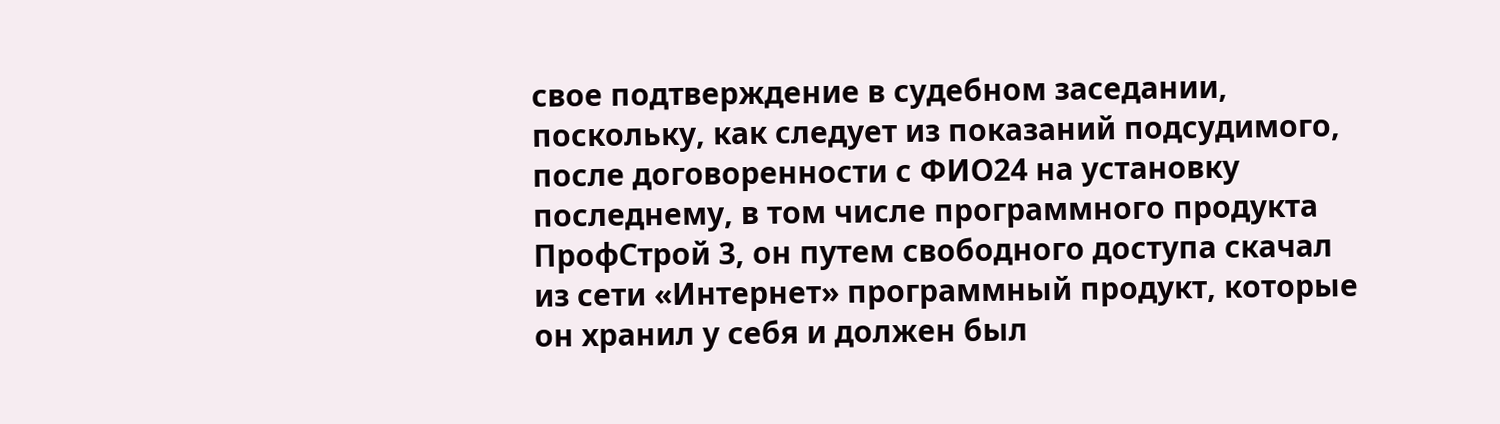свое подтверждение в судебном заседании, поскольку, как следует из показаний подсудимого, после договоренности с ФИО24 на установку последнему, в том числе программного продукта ПрофСтрой 3, он путем свободного доступа скачал из сети «Интернет» программный продукт, которые он хранил у себя и должен был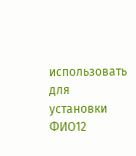использовать для установки ФИО12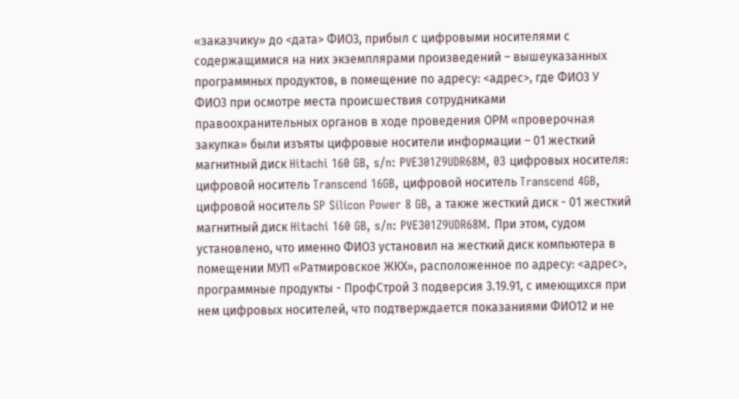«заказчику» до <дата> ФИО3, прибыл с цифровыми носителями с содержащимися на них экземплярами произведений – вышеуказанных программных продуктов, в помещение по адресу: <адрес>, где ФИО3 У ФИО3 при осмотре места происшествия сотрудниками правоохранительных органов в ходе проведения ОРМ «проверочная закупка» были изъяты цифровые носители информации – 01 жесткий магнитный диск Hitachi 160 GB, s/n: PVE301Z9UDR68M, 03 цифровых носителя: цифровой носитель Transcend 16GB, цифровой носитель Transcend 4GB, цифровой носитель SP Silicon Power 8 GB, а также жесткий диск - 01 жесткий магнитный диск Hitachi 160 GB, s/n: PVE301Z9UDR68M. При этом, судом установлено, что именно ФИО3 установил на жесткий диск компьютера в помещении МУП «Ратмировское ЖКХ», расположенное по адресу: <адрес>, программные продукты - ПрофСтрой 3 подверсия 3.19.91, с имеющихся при нем цифровых носителей, что подтверждается показаниями ФИО12 и не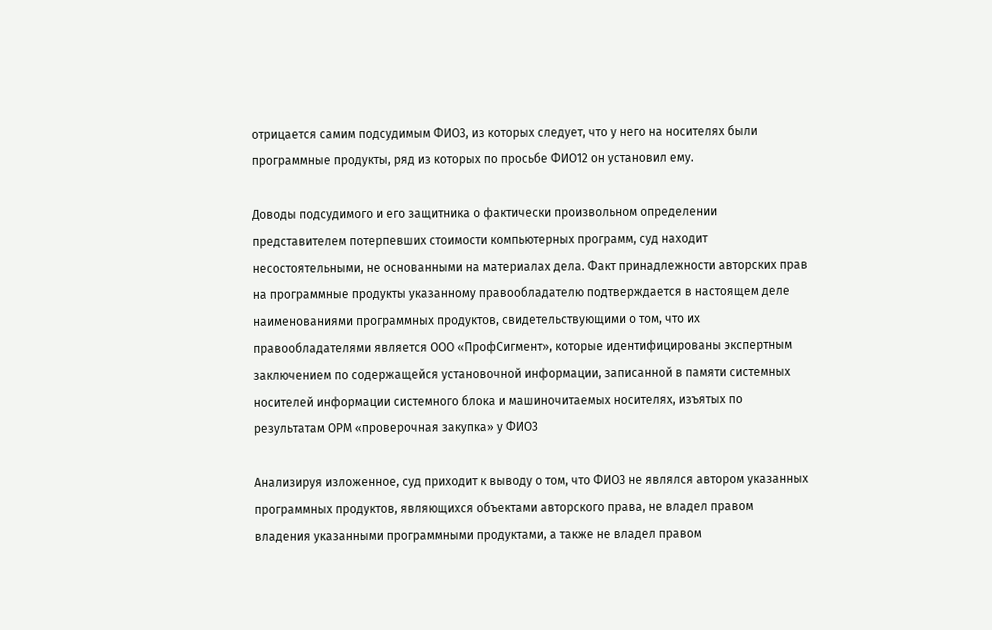отрицается самим подсудимым ФИО3, из которых следует, что у него на носителях были программные продукты, ряд из которых по просьбе ФИО12 он установил ему.

Доводы подсудимого и его защитника о фактически произвольном определении представителем потерпевших стоимости компьютерных программ, суд находит несостоятельными, не основанными на материалах дела. Факт принадлежности авторских прав на программные продукты указанному правообладателю подтверждается в настоящем деле наименованиями программных продуктов, свидетельствующими о том, что их правообладателями является ООО «ПрофСигмент», которые идентифицированы экспертным заключением по содержащейся установочной информации, записанной в памяти системных носителей информации системного блока и машиночитаемых носителях, изъятых по результатам ОРМ «проверочная закупка» у ФИО3

Анализируя изложенное, суд приходит к выводу о том, что ФИО3 не являлся автором указанных программных продуктов, являющихся объектами авторского права, не владел правом владения указанными программными продуктами, а также не владел правом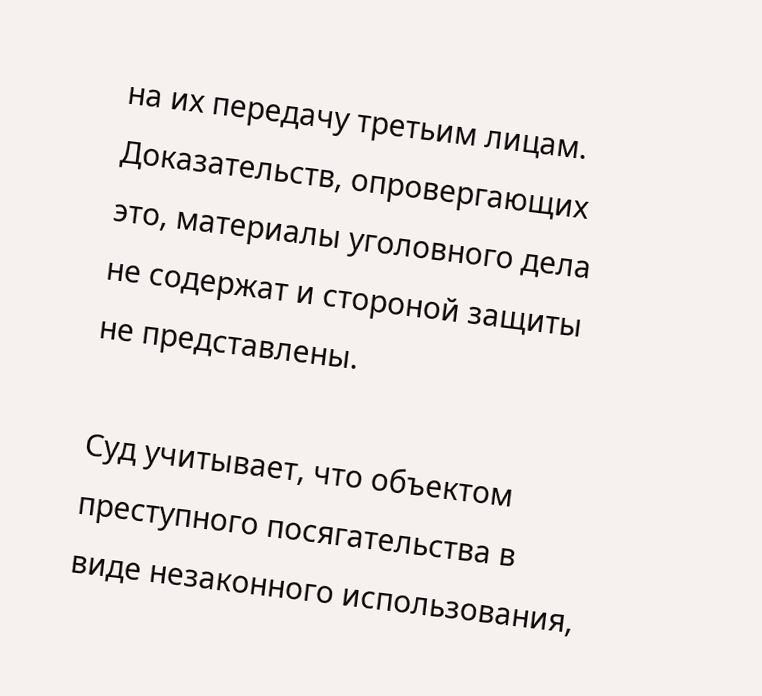на их передачу третьим лицам. Доказательств, опровергающих это, материалы уголовного дела не содержат и стороной защиты не представлены.

Суд учитывает, что объектом преступного посягательства в виде незаконного использования,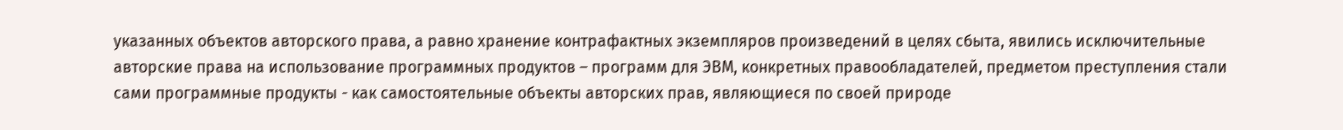указанных объектов авторского права, а равно хранение контрафактных экземпляров произведений в целях сбыта, явились исключительные авторские права на использование программных продуктов – программ для ЭВМ, конкретных правообладателей, предметом преступления стали сами программные продукты - как самостоятельные объекты авторских прав, являющиеся по своей природе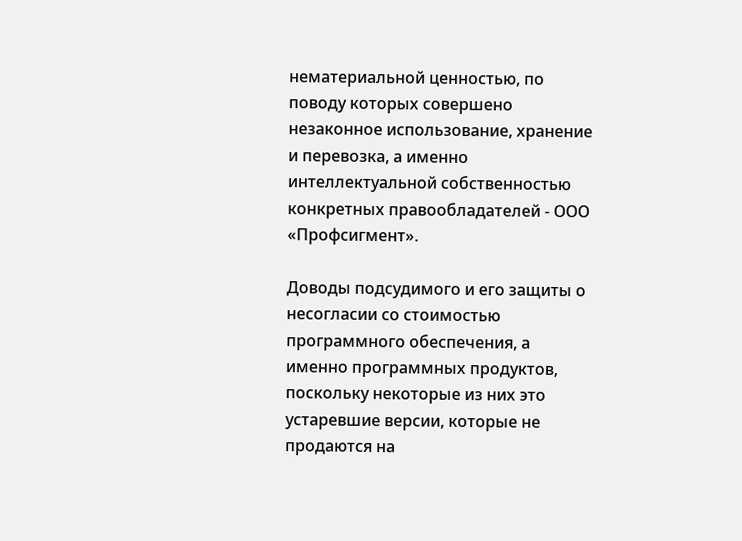нематериальной ценностью, по поводу которых совершено незаконное использование, хранение и перевозка, а именно интеллектуальной собственностью конкретных правообладателей - ООО «Профсигмент».

Доводы подсудимого и его защиты о несогласии со стоимостью программного обеспечения, а именно программных продуктов, поскольку некоторые из них это устаревшие версии, которые не продаются на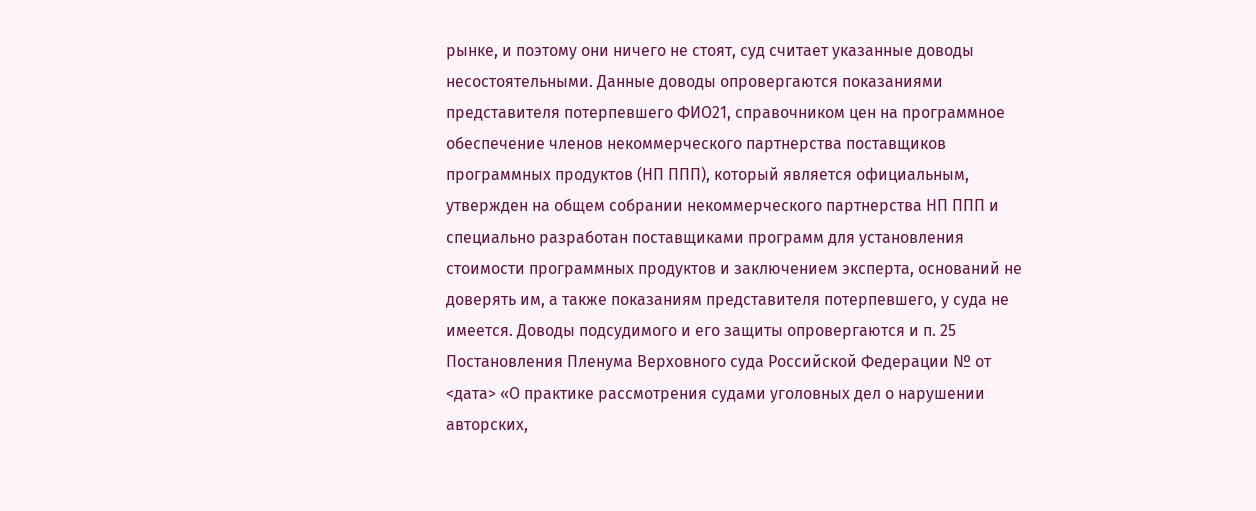рынке, и поэтому они ничего не стоят, суд считает указанные доводы несостоятельными. Данные доводы опровергаются показаниями представителя потерпевшего ФИО21, справочником цен на программное обеспечение членов некоммерческого партнерства поставщиков программных продуктов (НП ППП), который является официальным, утвержден на общем собрании некоммерческого партнерства НП ППП и специально разработан поставщиками программ для установления стоимости программных продуктов и заключением эксперта, оснований не доверять им, а также показаниям представителя потерпевшего, у суда не имеется. Доводы подсудимого и его защиты опровергаются и п. 25 Постановления Пленума Верховного суда Российской Федерации № от <дата> «О практике рассмотрения судами уголовных дел о нарушении авторских,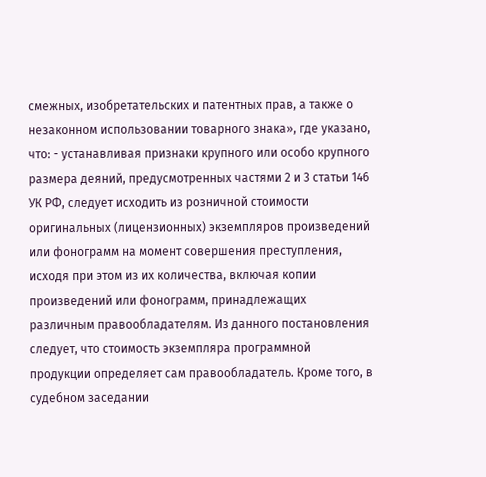смежных, изобретательских и патентных прав, а также о незаконном использовании товарного знака», где указано, что: - устанавливая признаки крупного или особо крупного размера деяний, предусмотренных частями 2 и 3 статьи 146 УК РФ, следует исходить из розничной стоимости оригинальных (лицензионных) экземпляров произведений или фонограмм на момент совершения преступления, исходя при этом из их количества, включая копии произведений или фонограмм, принадлежащих различным правообладателям. Из данного постановления следует, что стоимость экземпляра программной продукции определяет сам правообладатель. Кроме того, в судебном заседании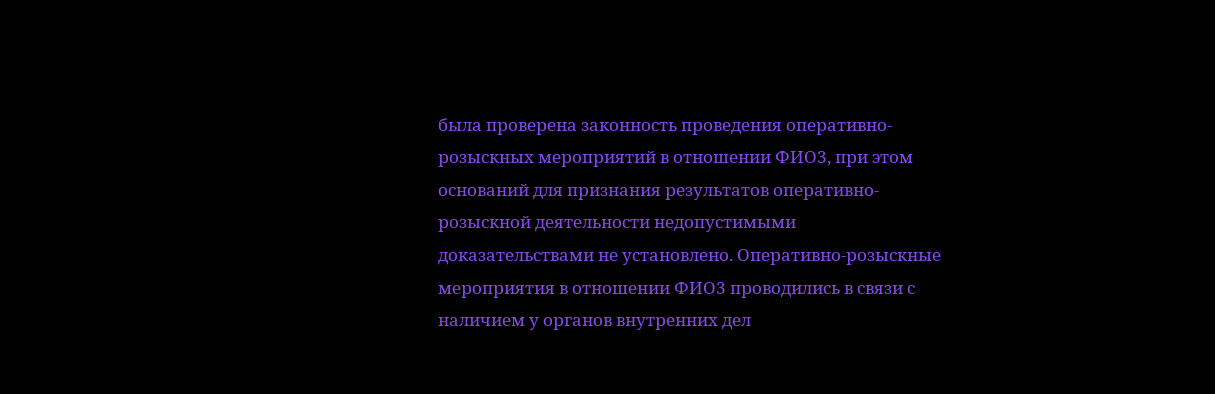была проверена законность проведения оперативно-розыскных мероприятий в отношении ФИО3, при этом оснований для признания результатов оперативно-розыскной деятельности недопустимыми доказательствами не установлено. Оперативно-розыскные мероприятия в отношении ФИО3 проводились в связи с наличием у органов внутренних дел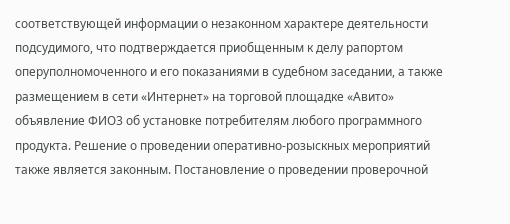соответствующей информации о незаконном характере деятельности подсудимого, что подтверждается приобщенным к делу рапортом оперуполномоченного и его показаниями в судебном заседании, а также размещением в сети «Интернет» на торговой площадке «Авито» объявление ФИО3 об установке потребителям любого программного продукта. Решение о проведении оперативно-розыскных мероприятий также является законным. Постановление о проведении проверочной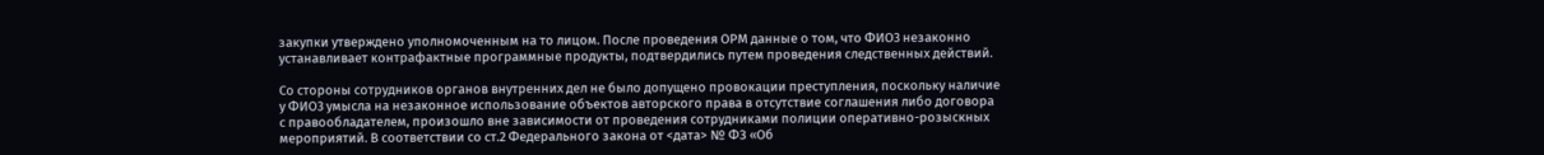закупки утверждено уполномоченным на то лицом. После проведения ОРМ данные о том, что ФИО3 незаконно устанавливает контрафактные программные продукты, подтвердились путем проведения следственных действий.

Со стороны сотрудников органов внутренних дел не было допущено провокации преступления, поскольку наличие у ФИО3 умысла на незаконное использование объектов авторского права в отсутствие соглашения либо договора с правообладателем, произошло вне зависимости от проведения сотрудниками полиции оперативно-розыскных мероприятий. В соответствии со ст.2 Федерального закона от <дата> № ФЗ «Об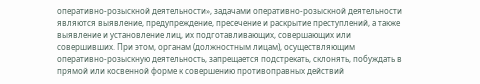оперативно-розыскной деятельности», задачами оперативно-розыскной деятельности являются выявление, предупреждение, пресечение и раскрытие преступлений, а также выявление и установление лиц, их подготавливающих, совершающих или совершивших. При этом, органам (должностным лицам), осуществляющим оперативно-розыскную деятельность, запрещается подстрекать, склонять, побуждать в прямой или косвенной форме к совершению противоправных действий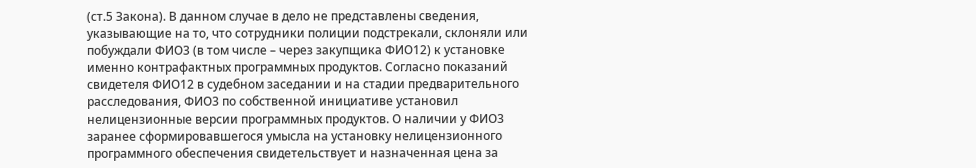(ст.5 Закона). В данном случае в дело не представлены сведения, указывающие на то, что сотрудники полиции подстрекали, склоняли или побуждали ФИО3 (в том числе – через закупщика ФИО12) к установке именно контрафактных программных продуктов. Согласно показаний свидетеля ФИО12 в судебном заседании и на стадии предварительного расследования, ФИО3 по собственной инициативе установил нелицензионные версии программных продуктов. О наличии у ФИО3 заранее сформировавшегося умысла на установку нелицензионного программного обеспечения свидетельствует и назначенная цена за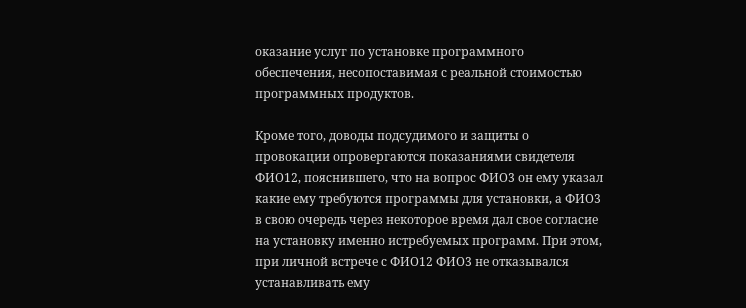оказание услуг по установке программного обеспечения, несопоставимая с реальной стоимостью программных продуктов.

Кроме того, доводы подсудимого и защиты о провокации опровергаются показаниями свидетеля ФИО12, пояснившего, что на вопрос ФИО3 он ему указал какие ему требуются программы для установки, а ФИО3 в свою очередь через некоторое время дал свое согласие на установку именно истребуемых программ. При этом, при личной встрече с ФИО12 ФИО3 не отказывался устанавливать ему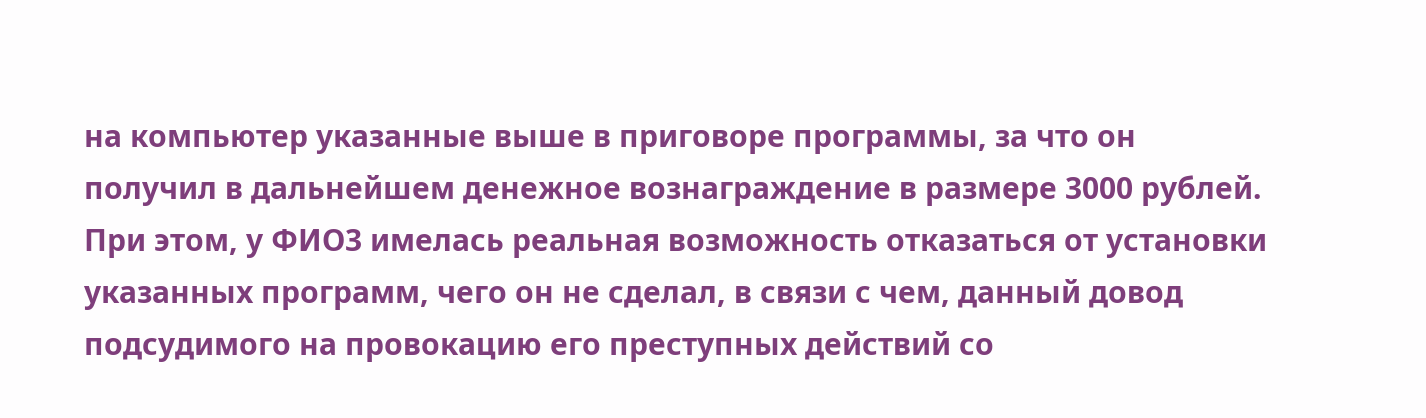на компьютер указанные выше в приговоре программы, за что он получил в дальнейшем денежное вознаграждение в размере 3000 рублей. При этом, у ФИО3 имелась реальная возможность отказаться от установки указанных программ, чего он не сделал, в связи с чем, данный довод подсудимого на провокацию его преступных действий со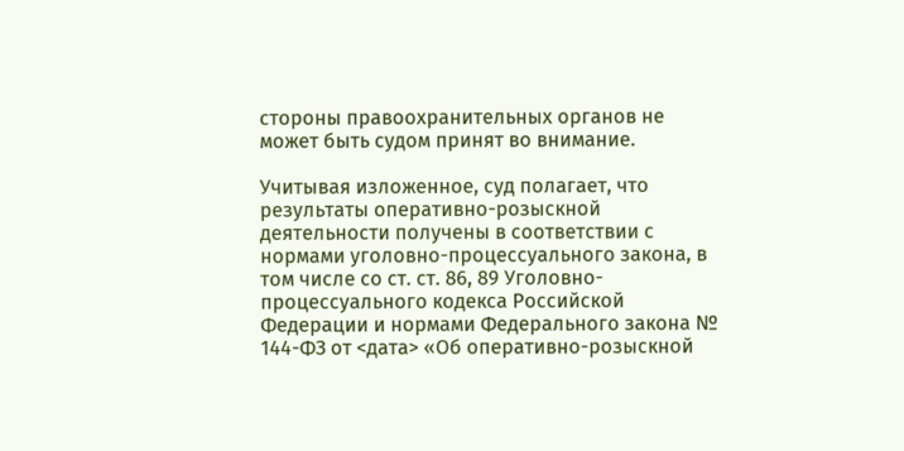стороны правоохранительных органов не может быть судом принят во внимание.

Учитывая изложенное, суд полагает, что результаты оперативно-розыскной деятельности получены в соответствии с нормами уголовно-процессуального закона, в том числе со ст. ст. 86, 89 Уголовно-процессуального кодекса Российской Федерации и нормами Федерального закона № 144-ФЗ от <дата> «Об оперативно-розыскной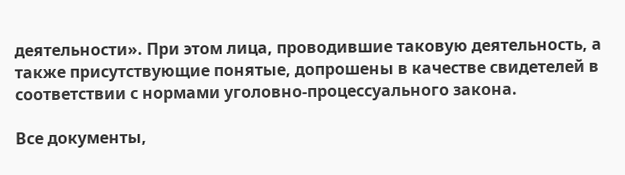деятельности». При этом лица, проводившие таковую деятельность, а также присутствующие понятые, допрошены в качестве свидетелей в соответствии с нормами уголовно-процессуального закона.

Все документы,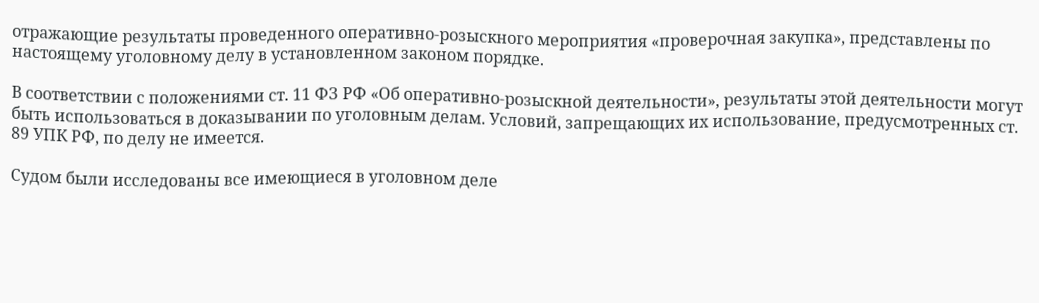отражающие результаты проведенного оперативно-розыскного мероприятия «проверочная закупка», представлены по настоящему уголовному делу в установленном законом порядке.

В соответствии с положениями ст. 11 ФЗ РФ «Об оперативно-розыскной деятельности», результаты этой деятельности могут быть использоваться в доказывании по уголовным делам. Условий, запрещающих их использование, предусмотренных ст. 89 УПК РФ, по делу не имеется.

Судом были исследованы все имеющиеся в уголовном деле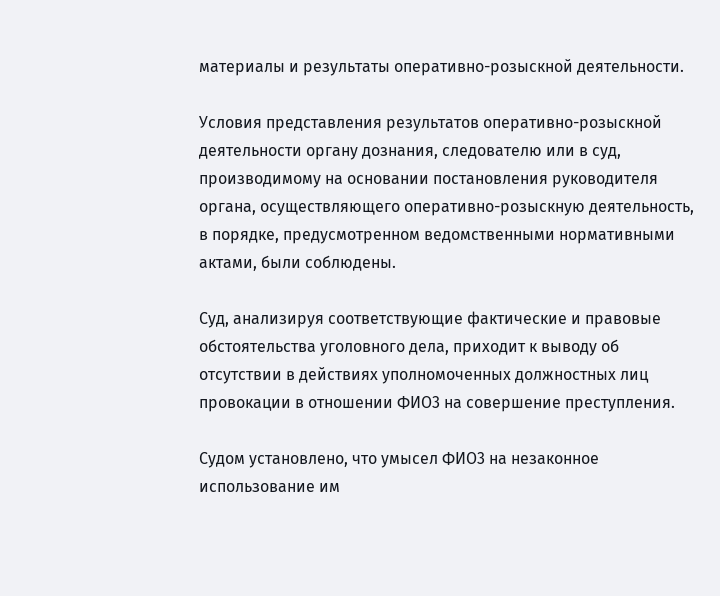материалы и результаты оперативно-розыскной деятельности.

Условия представления результатов оперативно-розыскной деятельности органу дознания, следователю или в суд, производимому на основании постановления руководителя органа, осуществляющего оперативно-розыскную деятельность, в порядке, предусмотренном ведомственными нормативными актами, были соблюдены.

Суд, анализируя соответствующие фактические и правовые обстоятельства уголовного дела, приходит к выводу об отсутствии в действиях уполномоченных должностных лиц провокации в отношении ФИО3 на совершение преступления.

Судом установлено, что умысел ФИО3 на незаконное использование им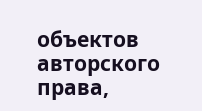объектов авторского права,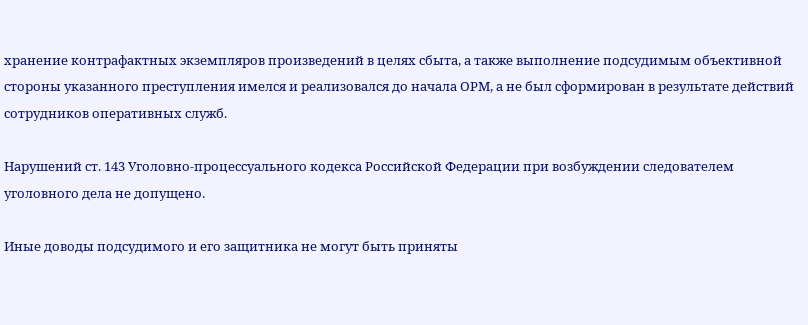хранение контрафактных экземпляров произведений в целях сбыта, а также выполнение подсудимым объективной стороны указанного преступления имелся и реализовался до начала ОРМ, а не был сформирован в результате действий сотрудников оперативных служб.

Нарушений ст. 143 Уголовно-процессуального кодекса Российской Федерации при возбуждении следователем уголовного дела не допущено.

Иные доводы подсудимого и его защитника не могут быть приняты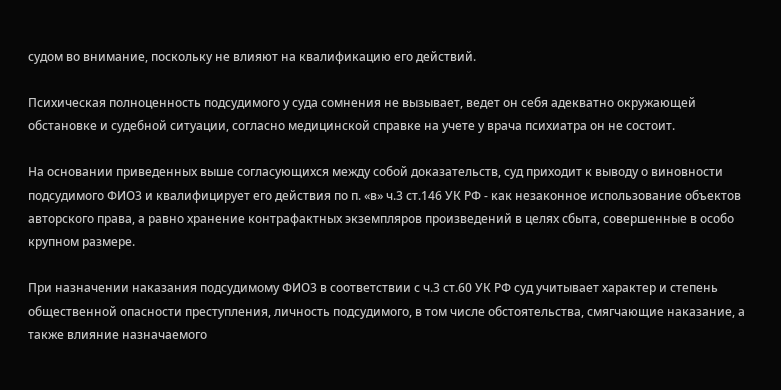судом во внимание, поскольку не влияют на квалификацию его действий.

Психическая полноценность подсудимого у суда сомнения не вызывает, ведет он себя адекватно окружающей обстановке и судебной ситуации, согласно медицинской справке на учете у врача психиатра он не состоит.

На основании приведенных выше согласующихся между собой доказательств, суд приходит к выводу о виновности подсудимого ФИО3 и квалифицирует его действия по п. «в» ч.3 ст.146 УК РФ - как незаконное использование объектов авторского права, а равно хранение контрафактных экземпляров произведений в целях сбыта, совершенные в особо крупном размере.

При назначении наказания подсудимому ФИО3 в соответствии с ч.3 ст.60 УК РФ суд учитывает характер и степень общественной опасности преступления, личность подсудимого, в том числе обстоятельства, смягчающие наказание, а также влияние назначаемого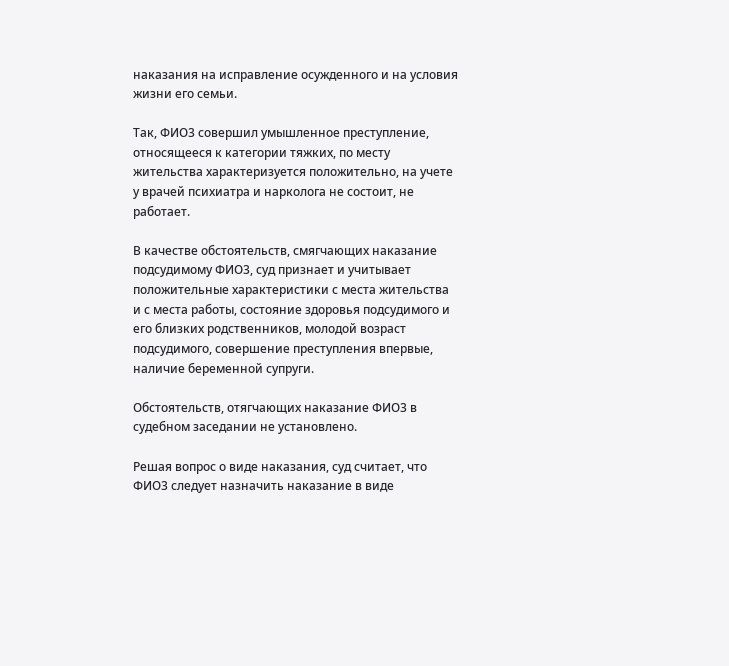наказания на исправление осужденного и на условия жизни его семьи.

Так, ФИО3 совершил умышленное преступление, относящееся к категории тяжких, по месту жительства характеризуется положительно, на учете у врачей психиатра и нарколога не состоит, не работает.

В качестве обстоятельств, смягчающих наказание подсудимому ФИО3, суд признает и учитывает положительные характеристики с места жительства и с места работы, состояние здоровья подсудимого и его близких родственников, молодой возраст подсудимого, совершение преступления впервые, наличие беременной супруги.

Обстоятельств, отягчающих наказание ФИО3 в судебном заседании не установлено.

Решая вопрос о виде наказания, суд считает, что ФИО3 следует назначить наказание в виде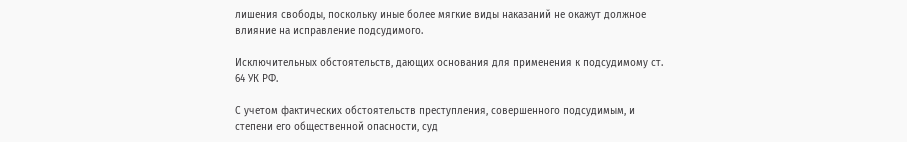лишения свободы, поскольку иные более мягкие виды наказаний не окажут должное влияние на исправление подсудимого.

Исключительных обстоятельств, дающих основания для применения к подсудимому ст. 64 УК РФ.

С учетом фактических обстоятельств преступления, совершенного подсудимым, и степени его общественной опасности, суд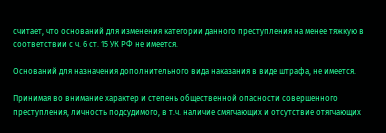считает, что оснований для изменения категории данного преступления на менее тяжкую в соответствии с ч. 6 ст. 15 УК РФ не имеется.

Оснований для назначения дополнительного вида наказания в виде штрафа, не имеется.

Принимая во внимание характер и степень общественной опасности совершенного преступления, личность подсудимого, в т.ч. наличие смягчающих и отсутствие отягчающих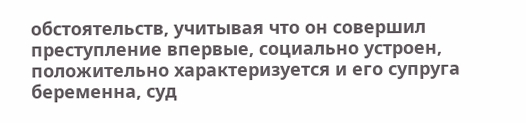обстоятельств, учитывая что он совершил преступление впервые, социально устроен, положительно характеризуется и его супруга беременна, суд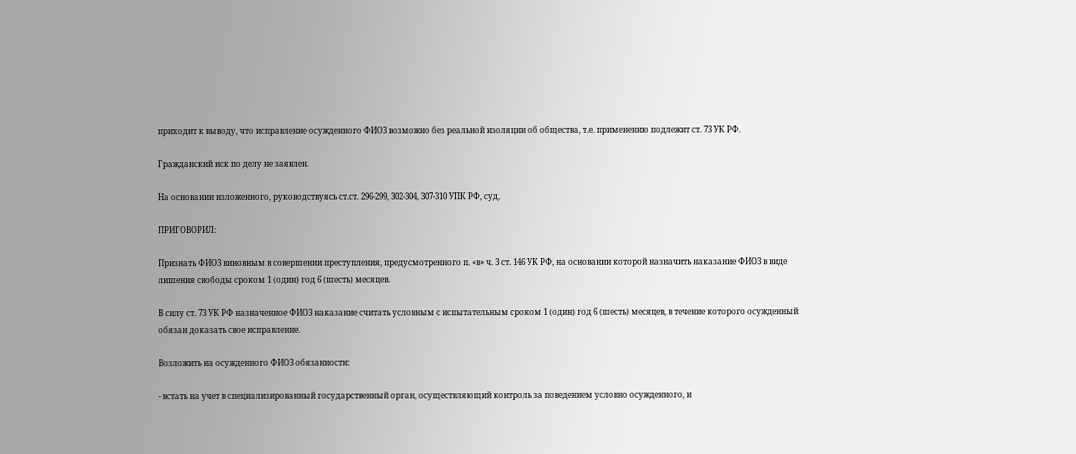приходит к выводу, что исправление осужденного ФИО3 возможно без реальной изоляции об общества, т.е. применению подлежит ст. 73 УК РФ.

Гражданский иск по делу не заявлен.

На основании изложенного, руководствуясь ст.ст. 296-299, 302-304, 307-310 УПК РФ, суд,

ПРИГОВОРИЛ:

Признать ФИО3 виновным в совершении преступления, предусмотренного п. «в» ч. 3 ст. 146 УК РФ, на основании которой назначить наказание ФИО3 в виде лишения свободы сроком 1 (один) год 6 (шесть) месяцев.

В силу ст. 73 УК РФ назначенное ФИО3 наказание считать условным с испытательным сроком 1 (один) год 6 (шесть) месяцев, в течение которого осужденный обязан доказать свое исправление.

Возложить на осужденного ФИО3 обязанности:

- встать на учет в специализированный государственный орган, осуществляющий контроль за поведением условно осужденного, и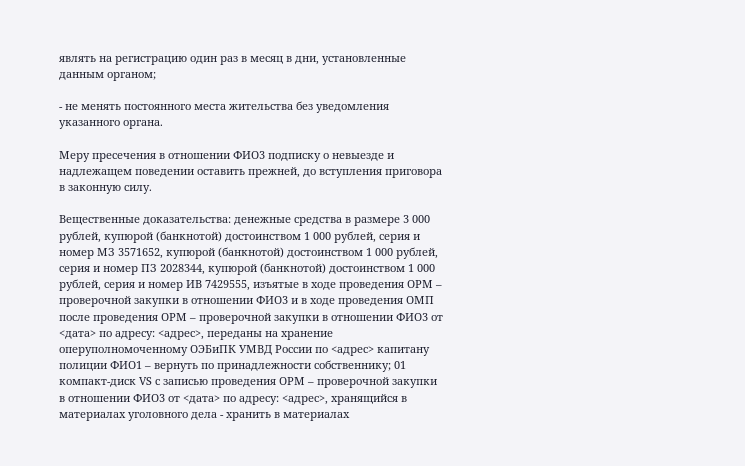являть на регистрацию один раз в месяц в дни, установленные данным органом;

- не менять постоянного места жительства без уведомления указанного органа.

Меру пресечения в отношении ФИО3 подписку о невыезде и надлежащем поведении оставить прежней, до вступления приговора в законную силу.

Вещественные доказательства: денежные средства в размере 3 000 рублей, купюрой (банкнотой) достоинством 1 000 рублей, серия и номер МЗ 3571652, купюрой (банкнотой) достоинством 1 000 рублей, серия и номер ПЗ 2028344, купюрой (банкнотой) достоинством 1 000 рублей, серия и номер ИВ 7429555, изъятые в ходе проведения ОРМ – проверочной закупки в отношении ФИО3 и в ходе проведения ОМП после проведения ОРМ – проверочной закупки в отношении ФИО3 от <дата> по адресу: <адрес>, переданы на хранение оперуполномоченному ОЭБиПК УМВД России по <адрес> капитану полиции ФИО1 – вернуть по принадлежности собственнику; 01 компакт-диск VS с записью проведения ОРМ – проверочной закупки в отношении ФИО3 от <дата> по адресу: <адрес>, хранящийся в материалах уголовного дела - хранить в материалах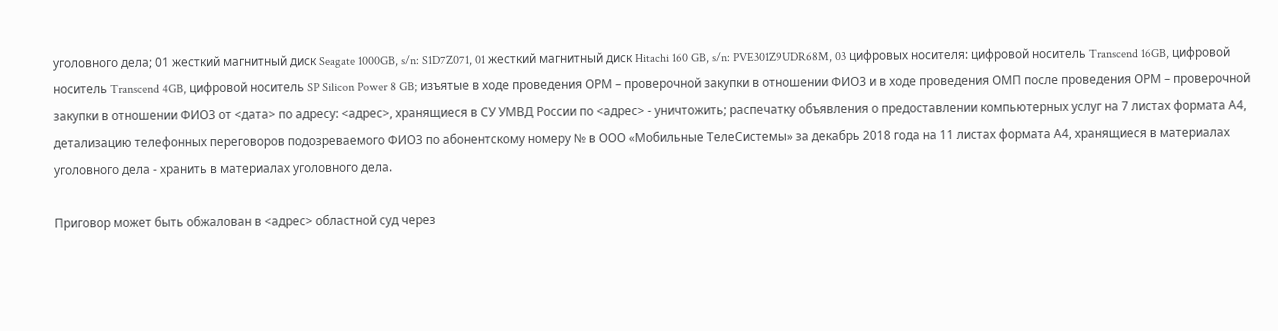уголовного дела; 01 жесткий магнитный диск Seagate 1000GB, s/n: S1D7Z071, 01 жесткий магнитный диск Hitachi 160 GB, s/n: PVE301Z9UDR68M, 03 цифровых носителя: цифровой носитель Transcend 16GB, цифровой носитель Transcend 4GB, цифровой носитель SP Silicon Power 8 GB; изъятые в ходе проведения ОРМ – проверочной закупки в отношении ФИО3 и в ходе проведения ОМП после проведения ОРМ – проверочной закупки в отношении ФИО3 от <дата> по адресу: <адрес>, хранящиеся в СУ УМВД России по <адрес> - уничтожить; распечатку объявления о предоставлении компьютерных услуг на 7 листах формата А4, детализацию телефонных переговоров подозреваемого ФИО3 по абонентскому номеру № в ООО «Мобильные ТелеСистемы» за декабрь 2018 года на 11 листах формата А4, хранящиеся в материалах уголовного дела - хранить в материалах уголовного дела.

Приговор может быть обжалован в <адрес> областной суд через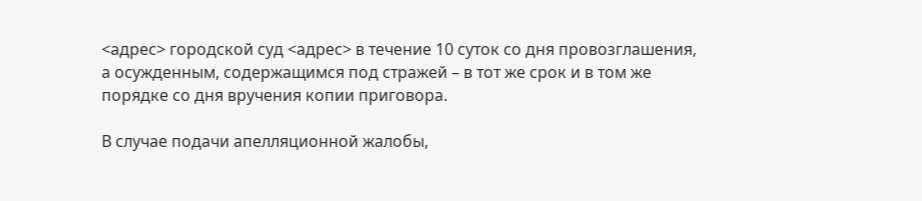<адрес> городской суд <адрес> в течение 10 суток со дня провозглашения, а осужденным, содержащимся под стражей – в тот же срок и в том же порядке со дня вручения копии приговора.

В случае подачи апелляционной жалобы,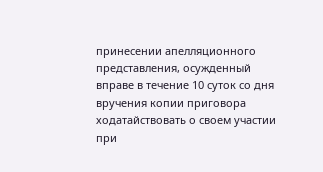принесении апелляционного представления, осужденный вправе в течение 10 суток со дня вручения копии приговора ходатайствовать о своем участии при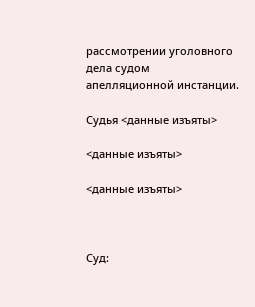рассмотрении уголовного дела судом апелляционной инстанции.

Судья <данные изъяты>

<данные изъяты>

<данные изъяты>



Суд: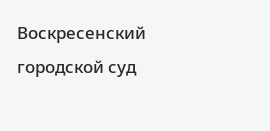Воскресенский городской суд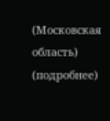(Московская область) (подробнее)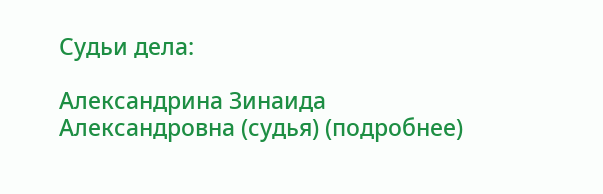Судьи дела:

Александрина Зинаида Александровна (судья) (подробнее)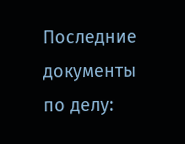Последние документы по делу: